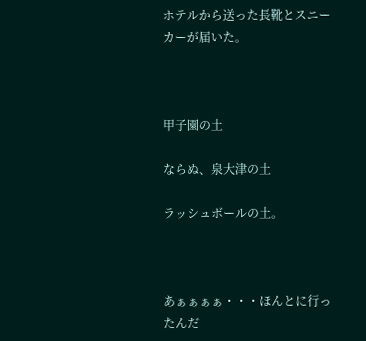ホテルから送った長靴とスニーカーが届いた。



甲子園の土

ならぬ、泉大津の土

ラッシュボールの土。



あぁぁぁぁ・・・ほんとに行ったんだ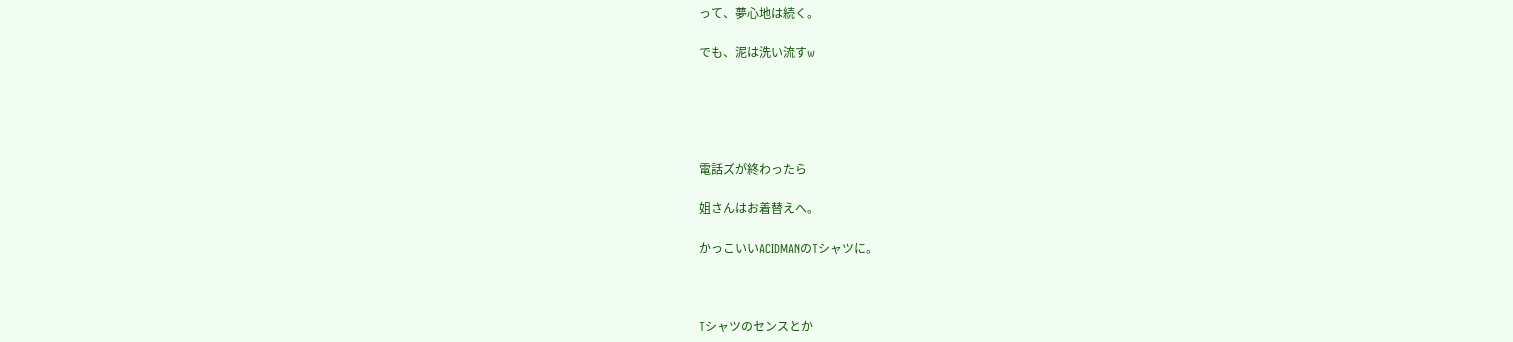って、夢心地は続く。

でも、泥は洗い流すw





電話ズが終わったら

姐さんはお着替えへ。

かっこいいACIDMANのTシャツに。



Tシャツのセンスとか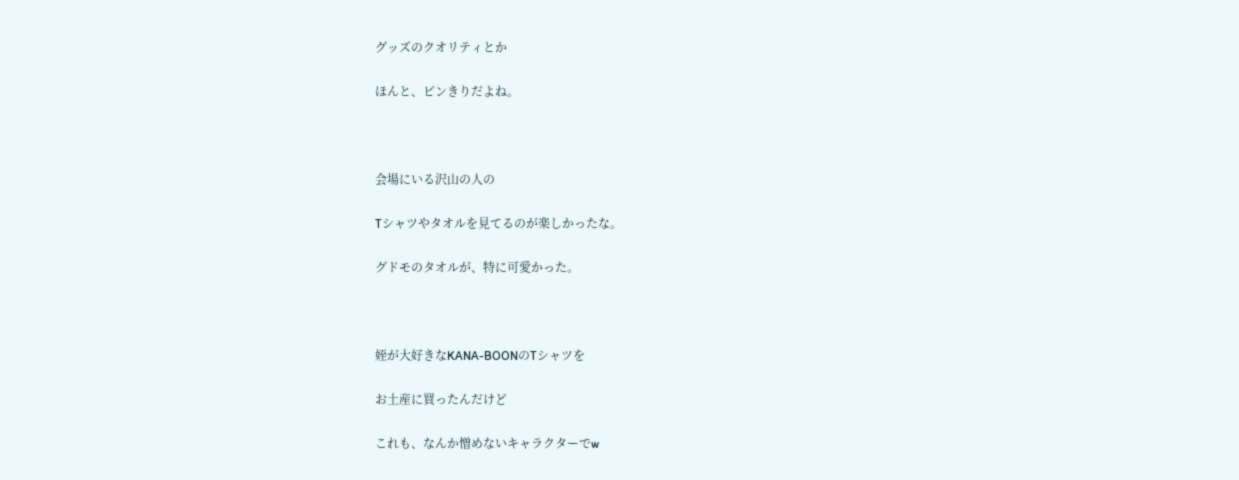グッズのクオリティとか

ほんと、ピンきりだよね。



会場にいる沢山の人の

Tシャツやタオルを見てるのが楽しかったな。

グドモのタオルが、特に可愛かった。



姪が大好きなKANA-BOONのTシャツを

お土産に買ったんだけど

これも、なんか憎めないキャラクターでw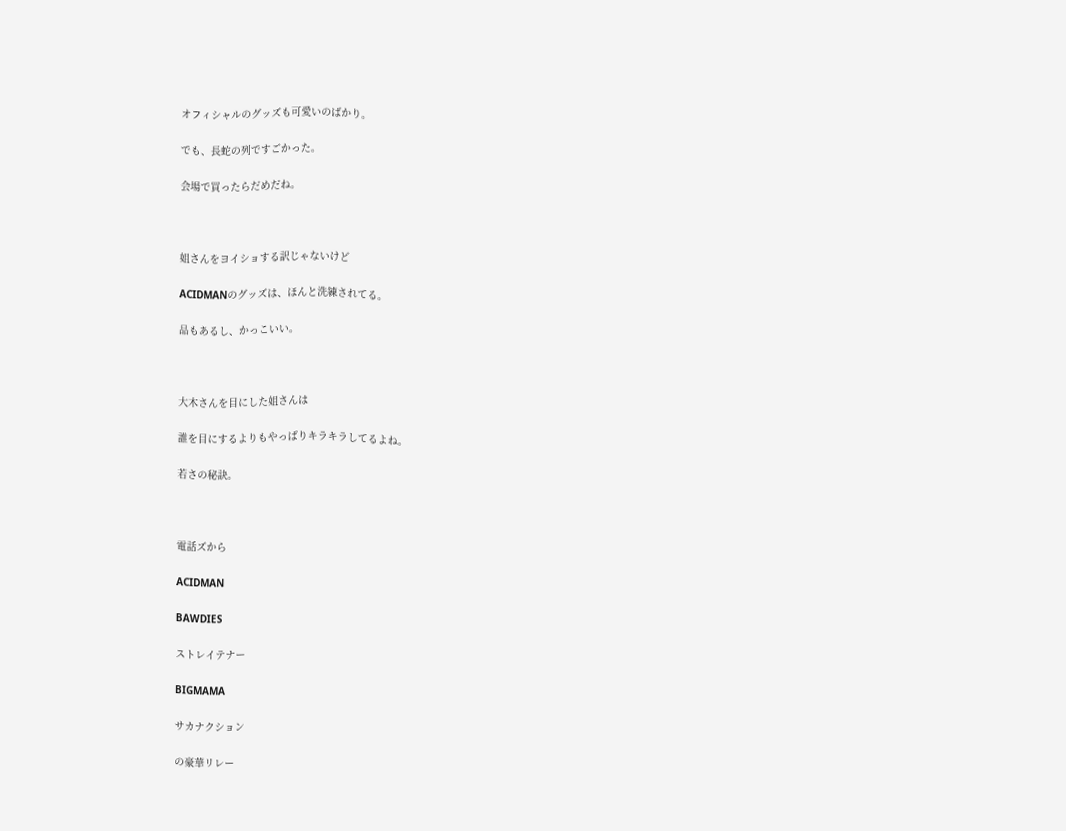オフィシャルのグッズも可愛いのばかり。

でも、長蛇の列ですごかった。

会場で買ったらだめだね。



姐さんをヨイショする訳じゃないけど

ACIDMANのグッズは、ほんと洗練されてる。

品もあるし、かっこいい。



大木さんを目にした姐さんは

誰を目にするよりもやっぱりキラキラしてるよね。

若さの秘訣。



電話ズから

ACIDMAN

BAWDIES

ストレイテナー

BIGMAMA

サカナクション

の豪華リレー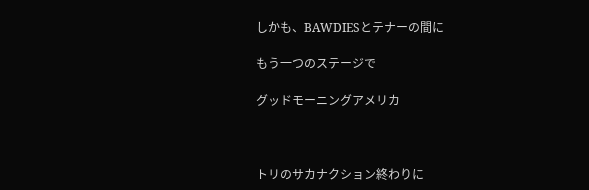しかも、BAWDIESとテナーの間に

もう一つのステージで

グッドモーニングアメリカ



トリのサカナクション終わりに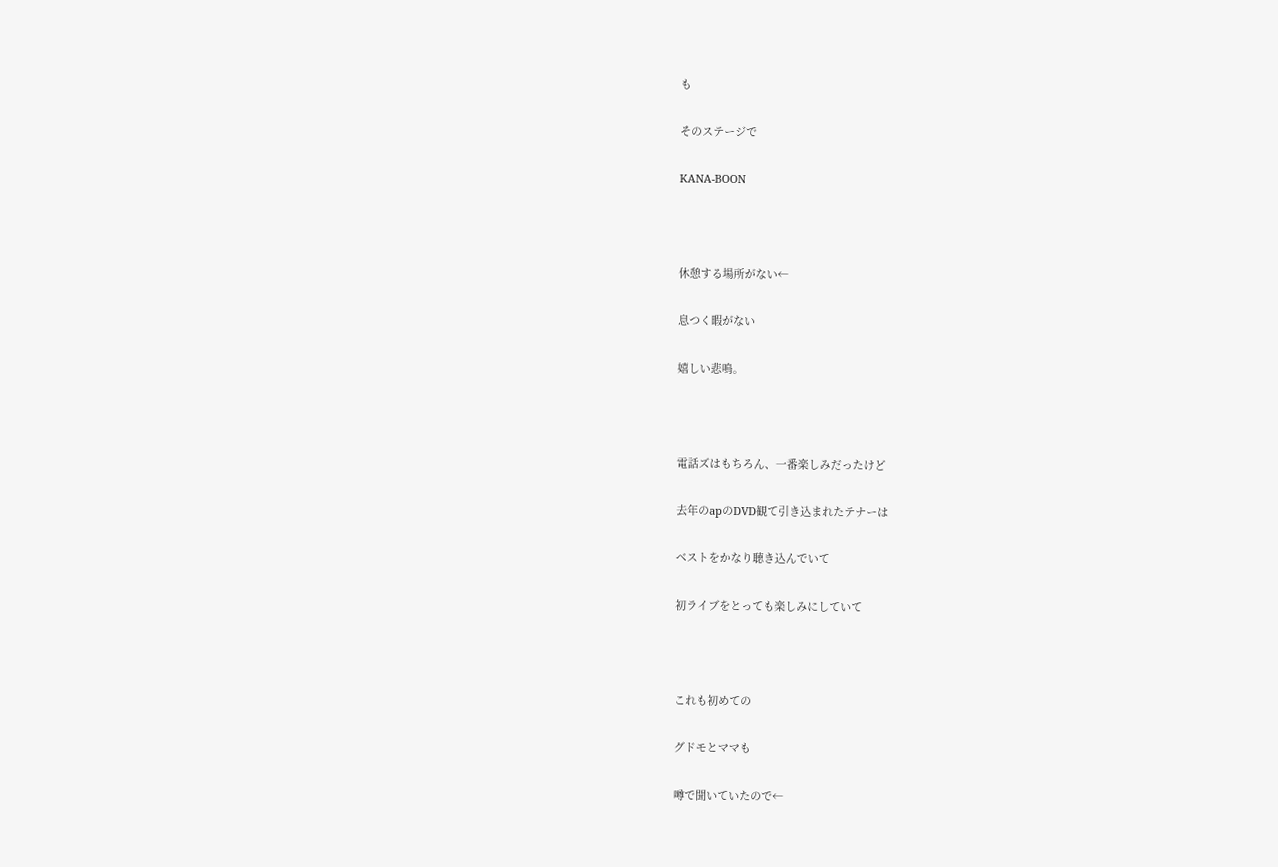も

そのステージで

KANA-BOON



休憩する場所がない←

息つく暇がない

嬉しい悲鳴。



電話ズはもちろん、一番楽しみだったけど

去年のapのDVD観て引き込まれたテナーは

ベストをかなり聴き込んでいて

初ライブをとっても楽しみにしていて



これも初めての

グドモとママも

噂で聞いていたので←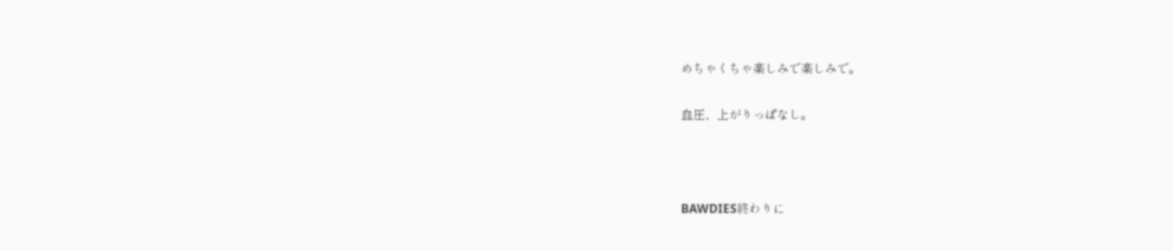めちゃくちゃ楽しみで楽しみで。

血圧、上がりっぱなし。



BAWDIES終わりに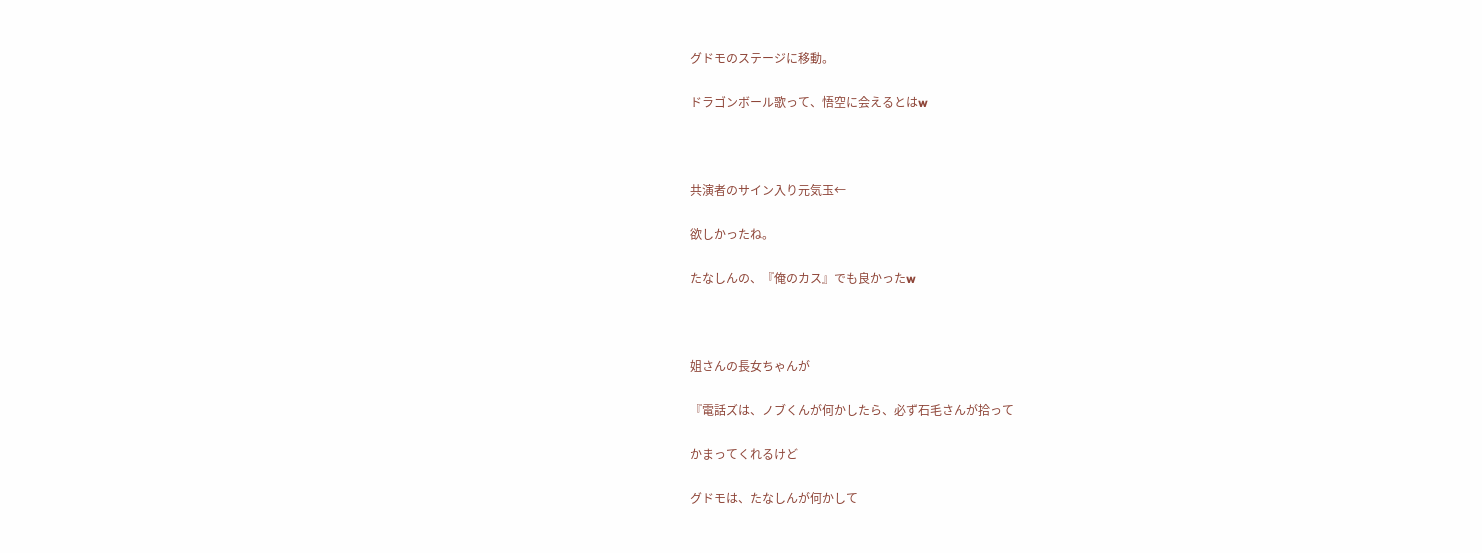グドモのステージに移動。

ドラゴンボール歌って、悟空に会えるとはw



共演者のサイン入り元気玉←

欲しかったね。

たなしんの、『俺のカス』でも良かったw



姐さんの長女ちゃんが

『電話ズは、ノブくんが何かしたら、必ず石毛さんが拾って

かまってくれるけど

グドモは、たなしんが何かして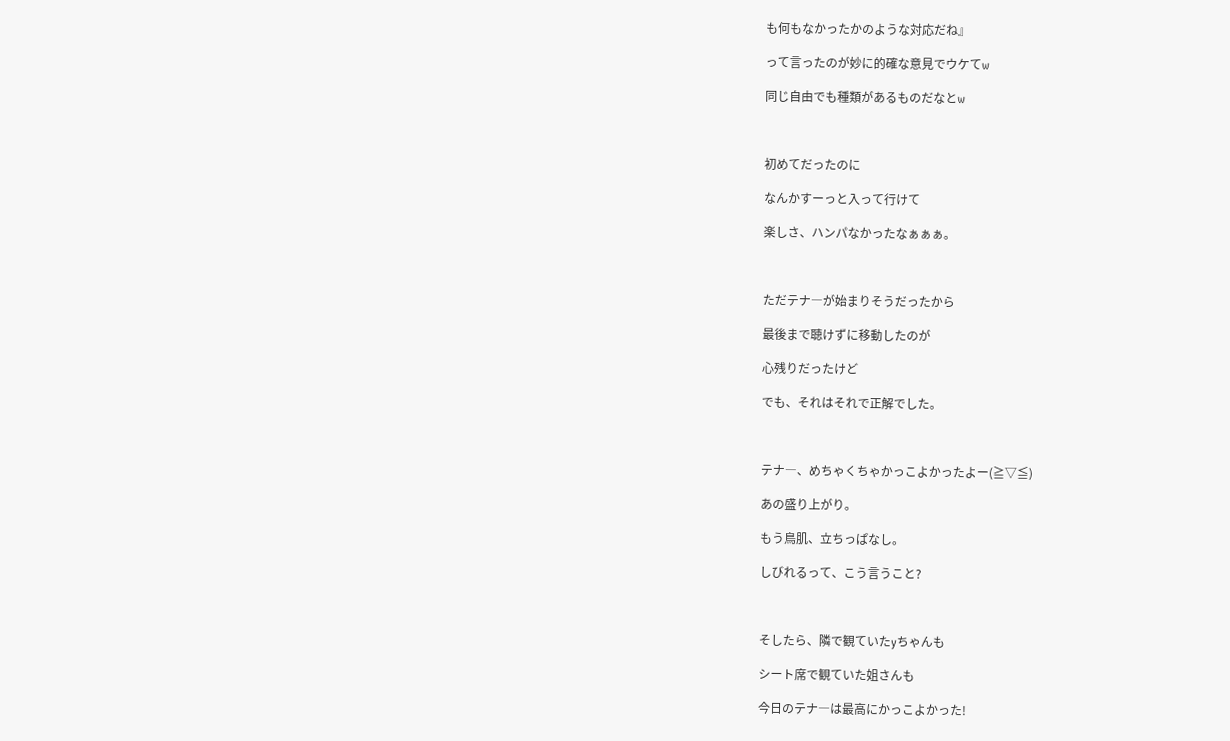も何もなかったかのような対応だね』

って言ったのが妙に的確な意見でウケてw

同じ自由でも種類があるものだなとw



初めてだったのに

なんかすーっと入って行けて

楽しさ、ハンパなかったなぁぁぁ。



ただテナ―が始まりそうだったから

最後まで聴けずに移動したのが

心残りだったけど

でも、それはそれで正解でした。



テナ―、めちゃくちゃかっこよかったよー(≧▽≦)

あの盛り上がり。

もう鳥肌、立ちっぱなし。

しびれるって、こう言うこと?



そしたら、隣で観ていたyちゃんも

シート席で観ていた姐さんも

今日のテナ―は最高にかっこよかった!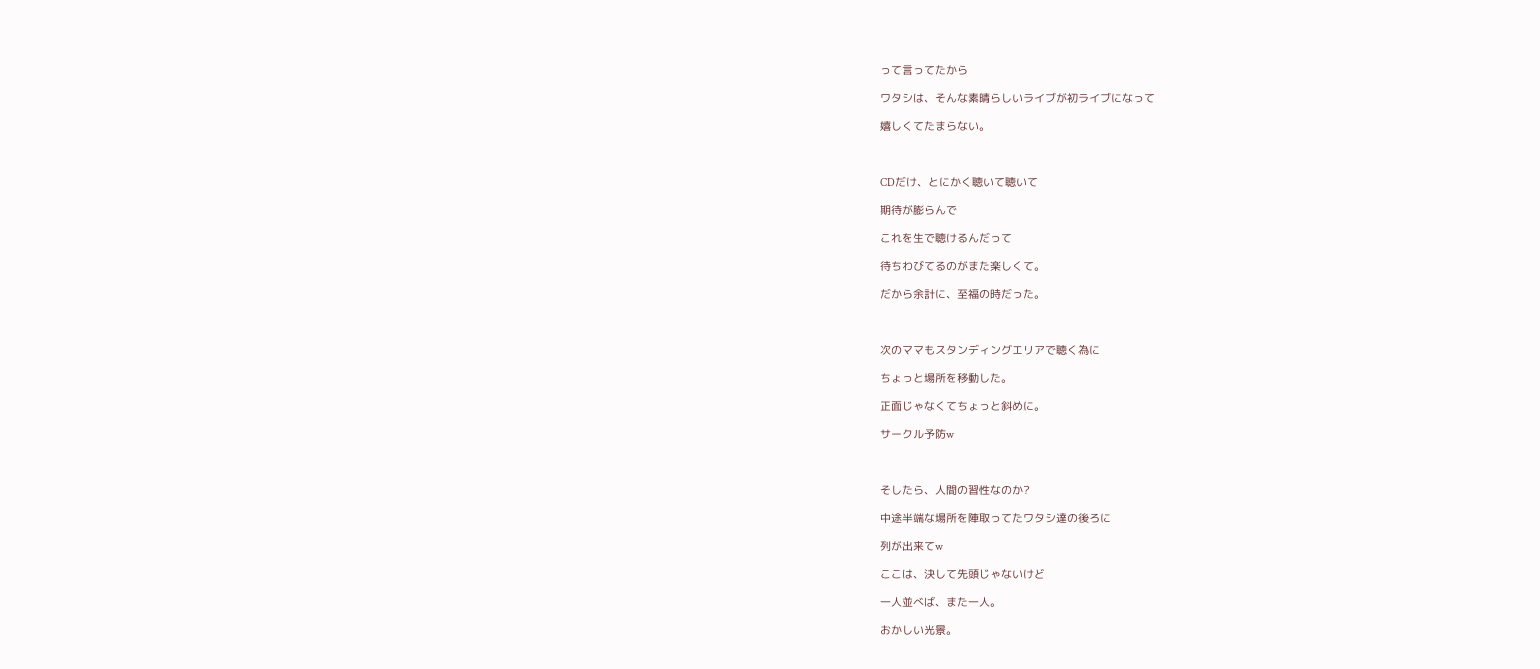って言ってたから

ワタシは、そんな素晴らしいライブが初ライブになって

嬉しくてたまらない。



CDだけ、とにかく聴いて聴いて

期待が膨らんで

これを生で聴けるんだって

待ちわびてるのがまた楽しくて。

だから余計に、至福の時だった。



次のママもスタンディングエリアで聴く為に

ちょっと場所を移動した。

正面じゃなくてちょっと斜めに。

サークル予防w



そしたら、人間の習性なのか?

中途半端な場所を陣取ってたワタシ達の後ろに

列が出来てw

ここは、決して先頭じゃないけど

一人並べば、また一人。

おかしい光景。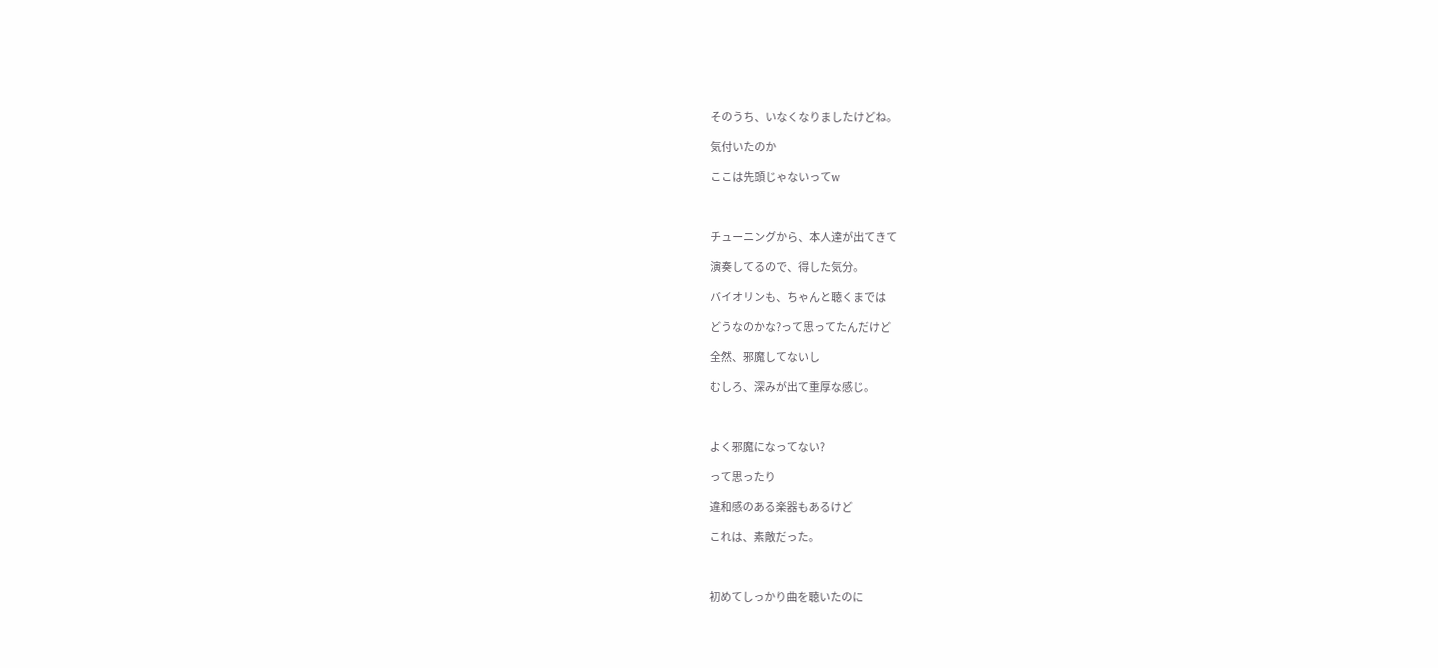そのうち、いなくなりましたけどね。

気付いたのか

ここは先頭じゃないってw



チューニングから、本人達が出てきて

演奏してるので、得した気分。

バイオリンも、ちゃんと聴くまでは

どうなのかな?って思ってたんだけど

全然、邪魔してないし

むしろ、深みが出て重厚な感じ。



よく邪魔になってない?

って思ったり

違和感のある楽器もあるけど

これは、素敵だった。



初めてしっかり曲を聴いたのに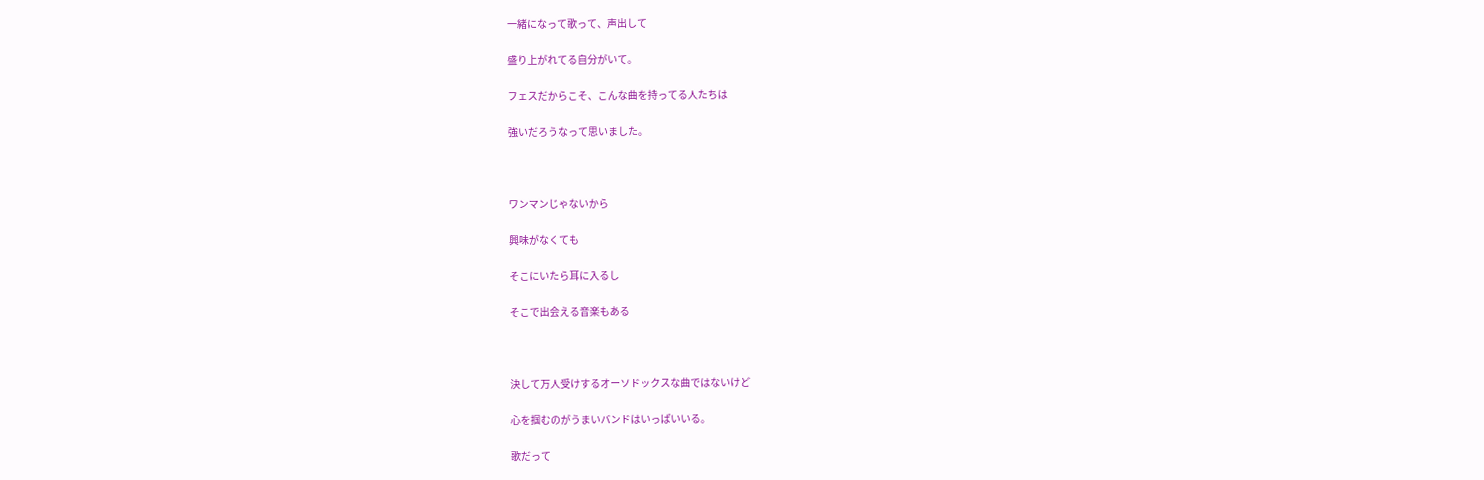一緒になって歌って、声出して

盛り上がれてる自分がいて。

フェスだからこそ、こんな曲を持ってる人たちは

強いだろうなって思いました。



ワンマンじゃないから

興味がなくても

そこにいたら耳に入るし

そこで出会える音楽もある



決して万人受けするオーソドックスな曲ではないけど

心を掴むのがうまいバンドはいっぱいいる。

歌だって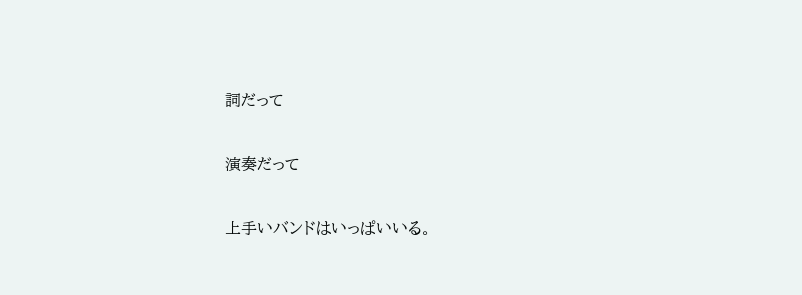詞だって

演奏だって

上手いバンドはいっぱいいる。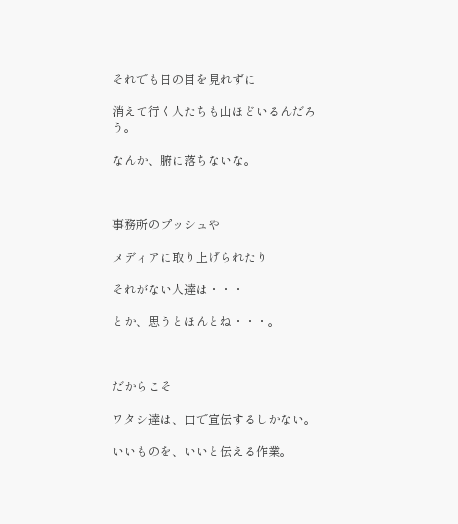それでも日の目を見れずに

消えて行く人たちも山ほどいるんだろう。

なんか、腑に落ちないな。



事務所のプッシュや

メディアに取り上げられたり

それがない人達は・・・

とか、思うとほんとね・・・。



だからこそ

ワタシ達は、口で宣伝するしかない。

いいものを、いいと伝える作業。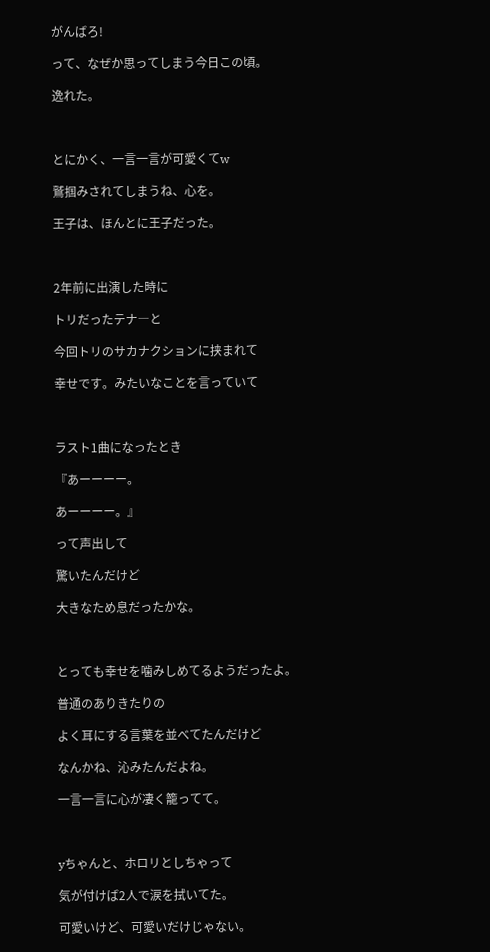がんばろ!

って、なぜか思ってしまう今日この頃。

逸れた。



とにかく、一言一言が可愛くてw

鷲掴みされてしまうね、心を。

王子は、ほんとに王子だった。



2年前に出演した時に

トリだったテナ―と

今回トリのサカナクションに挟まれて

幸せです。みたいなことを言っていて



ラスト1曲になったとき

『あーーーー。

あーーーー。』

って声出して

驚いたんだけど

大きなため息だったかな。



とっても幸せを噛みしめてるようだったよ。

普通のありきたりの

よく耳にする言葉を並べてたんだけど

なんかね、沁みたんだよね。

一言一言に心が凄く籠ってて。



yちゃんと、ホロリとしちゃって

気が付けば2人で涙を拭いてた。

可愛いけど、可愛いだけじゃない。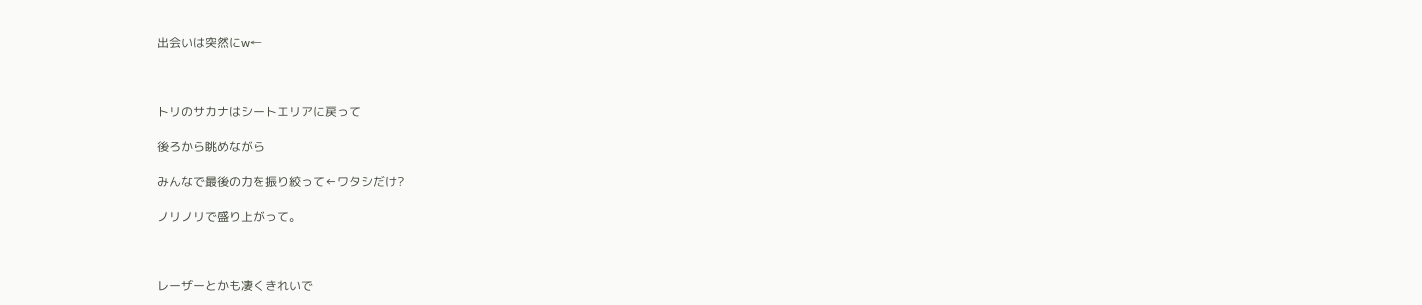出会いは突然にw←



トリのサカナはシートエリアに戻って

後ろから眺めながら

みんなで最後の力を振り絞って←ワタシだけ?

ノリノリで盛り上がって。



レーザーとかも凄くきれいで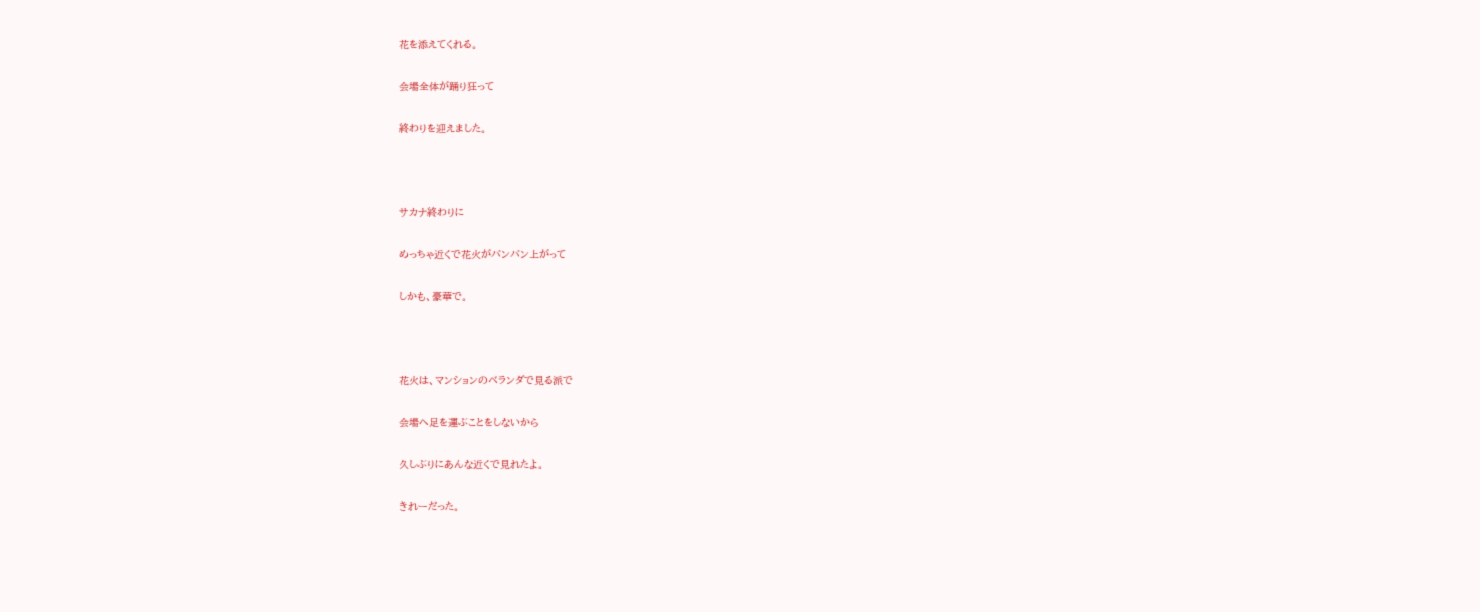花を添えてくれる。

会場全体が踊り狂って

終わりを迎えました。



サカナ終わりに

めっちゃ近くで花火がバンバン上がって

しかも、豪華で。



花火は、マンションのベランダで見る派で

会場へ足を運ぶことをしないから

久しぶりにあんな近くで見れたよ。

きれーだった。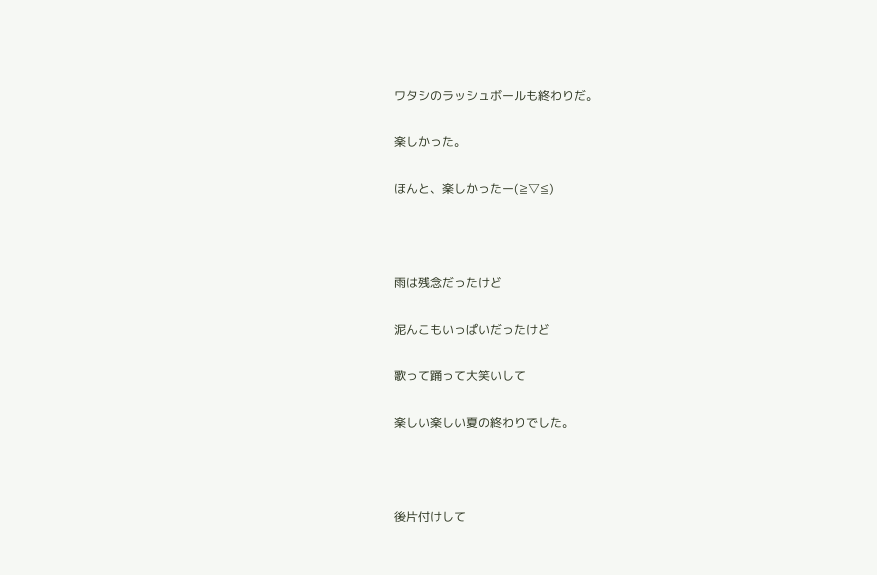ワタシのラッシュボールも終わりだ。

楽しかった。

ほんと、楽しかったー(≧▽≦)



雨は残念だったけど

泥んこもいっぱいだったけど

歌って踊って大笑いして

楽しい楽しい夏の終わりでした。



後片付けして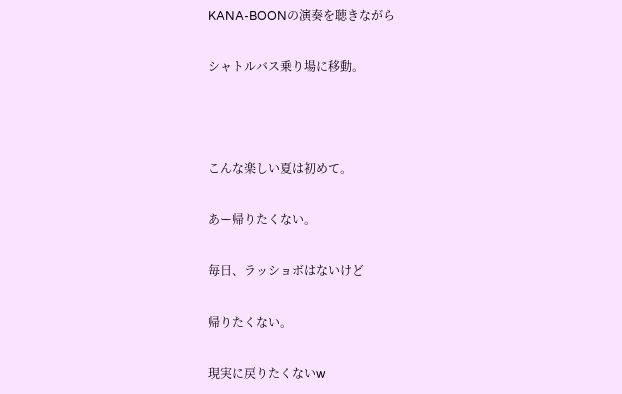KANA-BOONの演奏を聴きながら

シャトルバス乗り場に移動。



こんな楽しい夏は初めて。

あー帰りたくない。

毎日、ラッショボはないけど

帰りたくない。

現実に戻りたくないw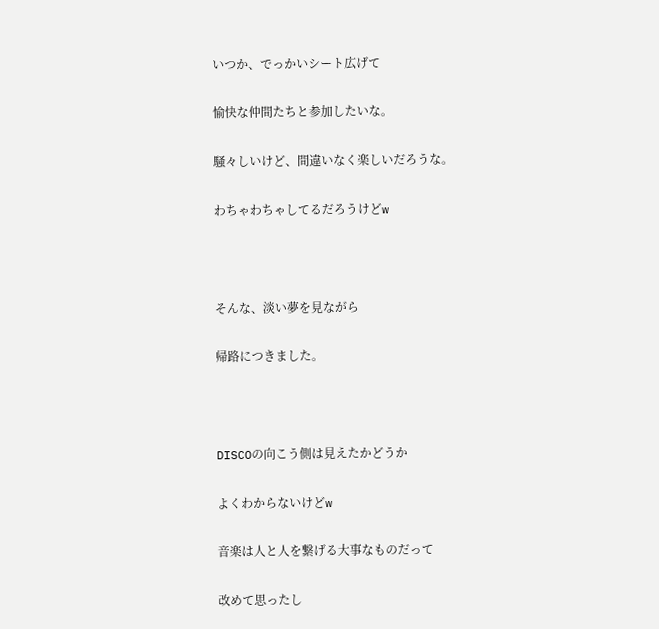いつか、でっかいシート広げて

愉快な仲間たちと参加したいな。

騒々しいけど、間違いなく楽しいだろうな。

わちゃわちゃしてるだろうけどw



そんな、淡い夢を見ながら

帰路につきました。



DISCOの向こう側は見えたかどうか

よくわからないけどw

音楽は人と人を繋げる大事なものだって

改めて思ったし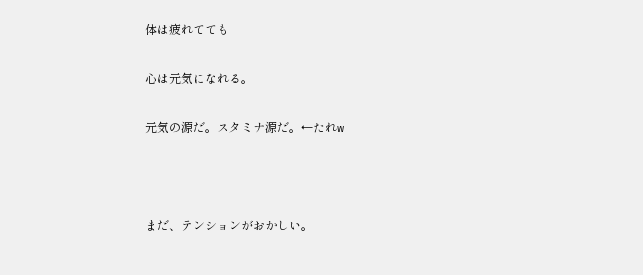体は疲れてても

心は元気になれる。

元気の源だ。スタミナ源だ。←たれw



まだ、テンションがおかしい。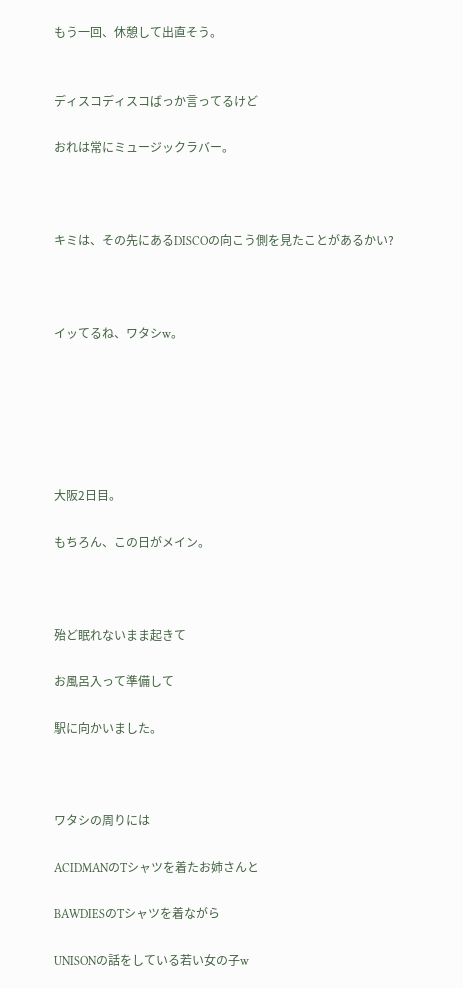もう一回、休憩して出直そう。


ディスコディスコばっか言ってるけど

おれは常にミュージックラバー。



キミは、その先にあるDISCOの向こう側を見たことがあるかい?



イッてるね、ワタシw。






大阪2日目。

もちろん、この日がメイン。



殆ど眠れないまま起きて

お風呂入って準備して

駅に向かいました。



ワタシの周りには

ACIDMANのTシャツを着たお姉さんと

BAWDIESのTシャツを着ながら

UNISONの話をしている若い女の子w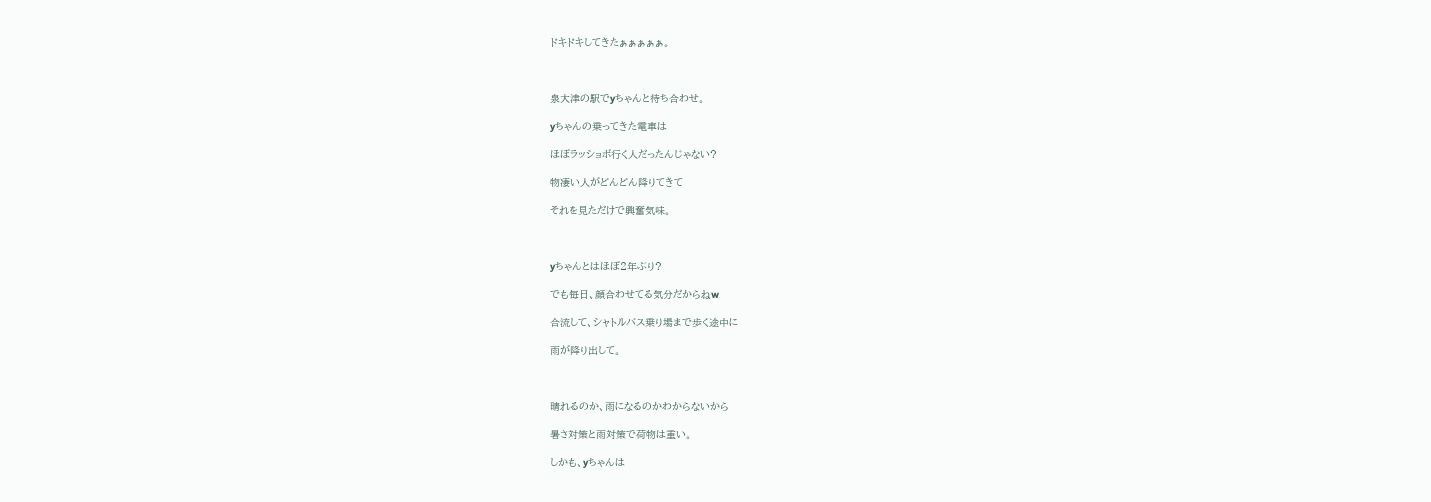ドキドキしてきたぁぁぁぁぁ。



泉大津の駅でyちゃんと待ち合わせ。

yちゃんの乗ってきた電車は

ほぼラッショボ行く人だったんじゃない?

物凄い人がどんどん降りてきて

それを見ただけで興奮気味。



yちゃんとはほぼ2年ぶり?

でも毎日、顔合わせてる気分だからねw

合流して、シャトルバス乗り場まで歩く途中に

雨が降り出して。



晴れるのか、雨になるのかわからないから

暑さ対策と雨対策で荷物は重い。

しかも、yちゃんは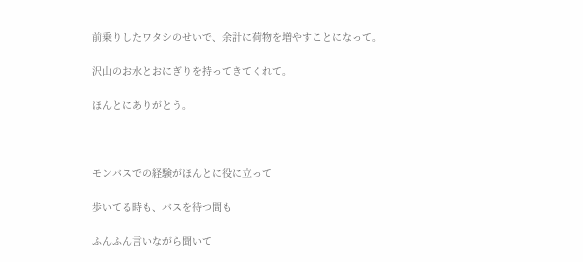前乗りしたワタシのせいで、余計に荷物を増やすことになって。

沢山のお水とおにぎりを持ってきてくれて。

ほんとにありがとう。



モンバスでの経験がほんとに役に立って

歩いてる時も、バスを待つ間も

ふんふん言いながら聞いて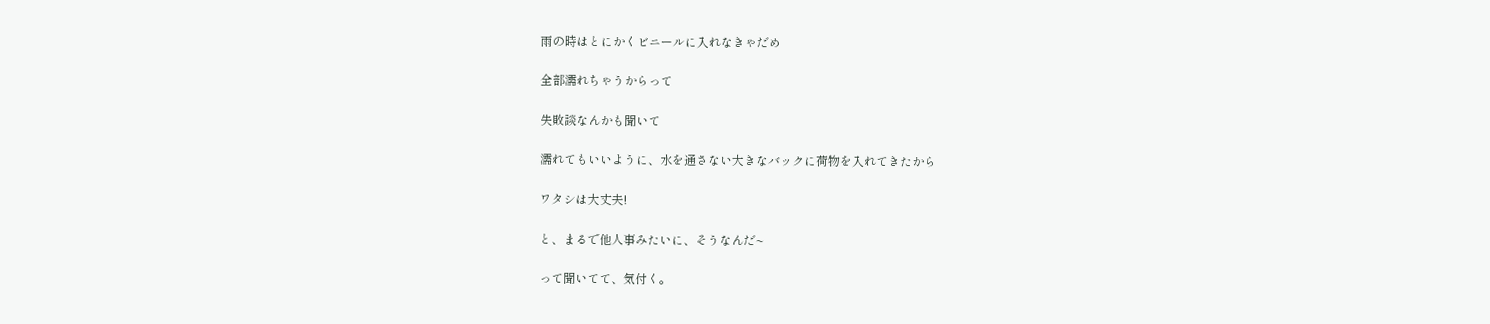雨の時はとにかくビニールに入れなきゃだめ

全部濡れちゃうからって

失敗談なんかも聞いて

濡れてもいいように、水を通さない大きなバックに荷物を入れてきたから

ワタシは大丈夫!

と、まるで他人事みたいに、そうなんだ~

って聞いてて、気付く。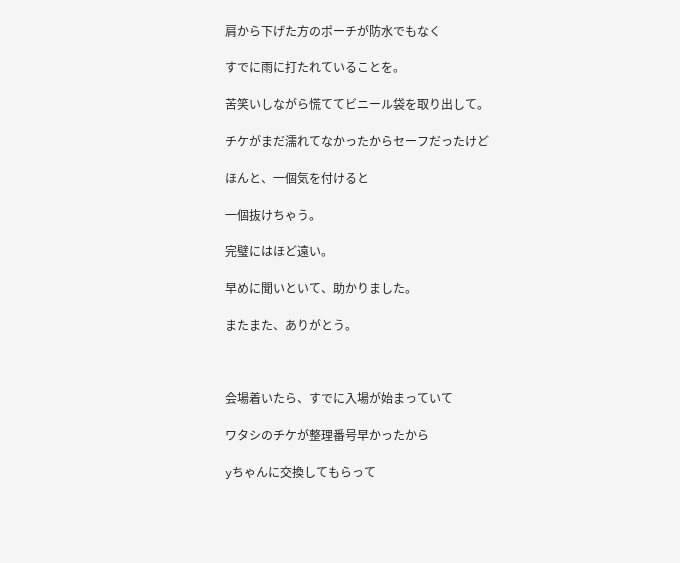肩から下げた方のポーチが防水でもなく

すでに雨に打たれていることを。

苦笑いしながら慌ててビニール袋を取り出して。

チケがまだ濡れてなかったからセーフだったけど

ほんと、一個気を付けると

一個抜けちゃう。

完璧にはほど遠い。

早めに聞いといて、助かりました。

またまた、ありがとう。



会場着いたら、すでに入場が始まっていて

ワタシのチケが整理番号早かったから

yちゃんに交換してもらって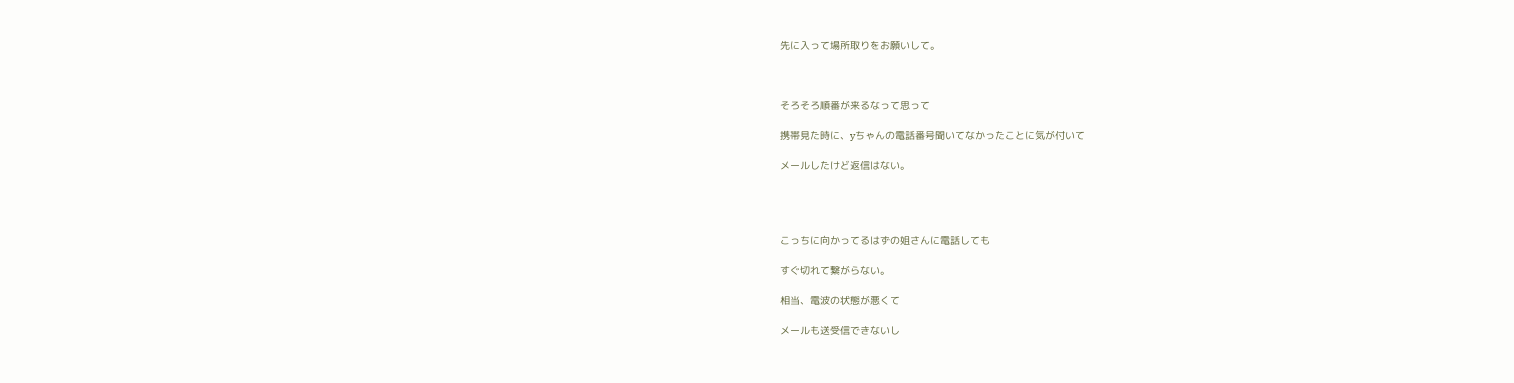先に入って場所取りをお願いして。



そろそろ順番が来るなって思って

携帯見た時に、yちゃんの電話番号聞いてなかったことに気が付いて

メールしたけど返信はない。




こっちに向かってるはずの姐さんに電話しても

すぐ切れて繋がらない。

相当、電波の状態が悪くて

メールも送受信できないし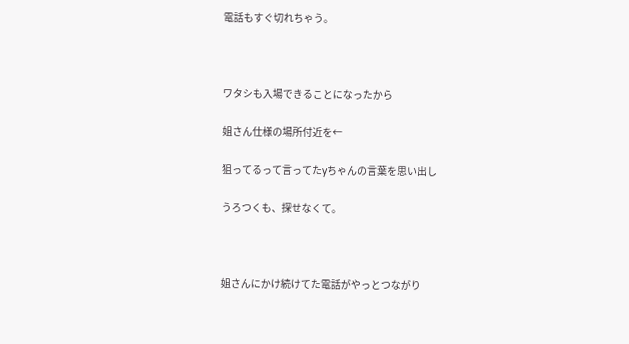電話もすぐ切れちゃう。



ワタシも入場できることになったから

姐さん仕様の場所付近を←

狙ってるって言ってたyちゃんの言葉を思い出し

うろつくも、探せなくて。



姐さんにかけ続けてた電話がやっとつながり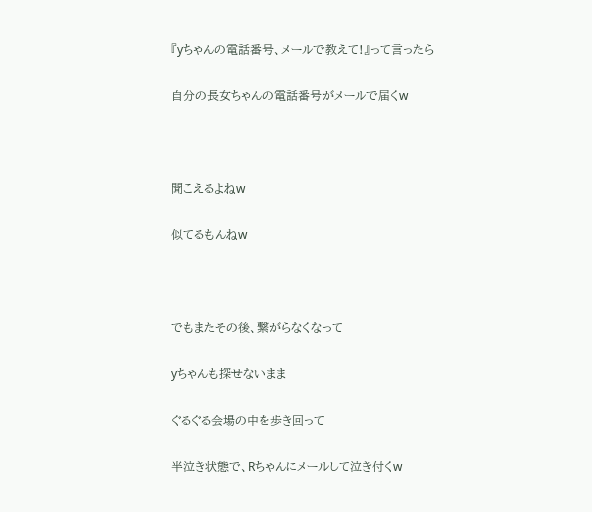『yちゃんの電話番号、メールで教えて!』って言ったら

自分の長女ちゃんの電話番号がメールで届くw



聞こえるよねw

似てるもんねw



でもまたその後、繋がらなくなって

yちゃんも探せないまま

ぐるぐる会場の中を歩き回って

半泣き状態で、Rちゃんにメールして泣き付くw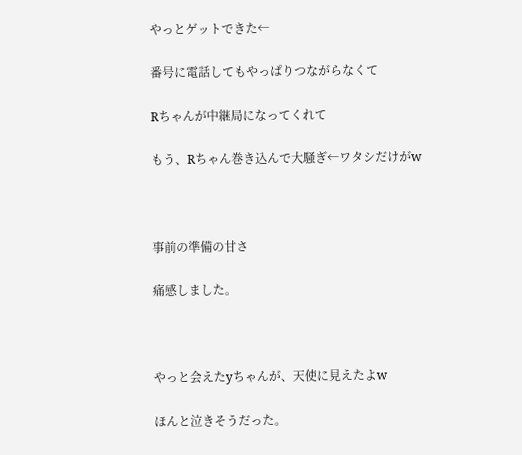やっとゲットできた←

番号に電話してもやっぱりつながらなくて

Rちゃんが中継局になってくれて

もう、Rちゃん巻き込んで大騒ぎ←ワタシだけがw



事前の準備の甘さ

痛感しました。



やっと会えたyちゃんが、天使に見えたよw

ほんと泣きそうだった。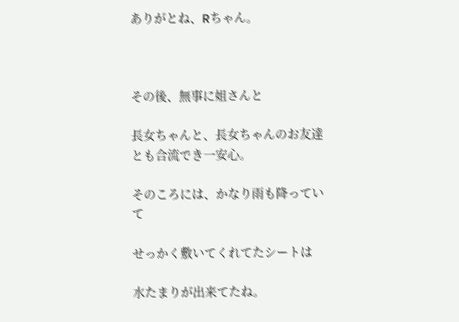ありがとね、Rちゃん。



その後、無事に姐さんと

長女ちゃんと、長女ちゃんのお友達とも合流でき一安心。

そのころには、かなり雨も降っていて

せっかく敷いてくれてたシートは

水たまりが出来てたね。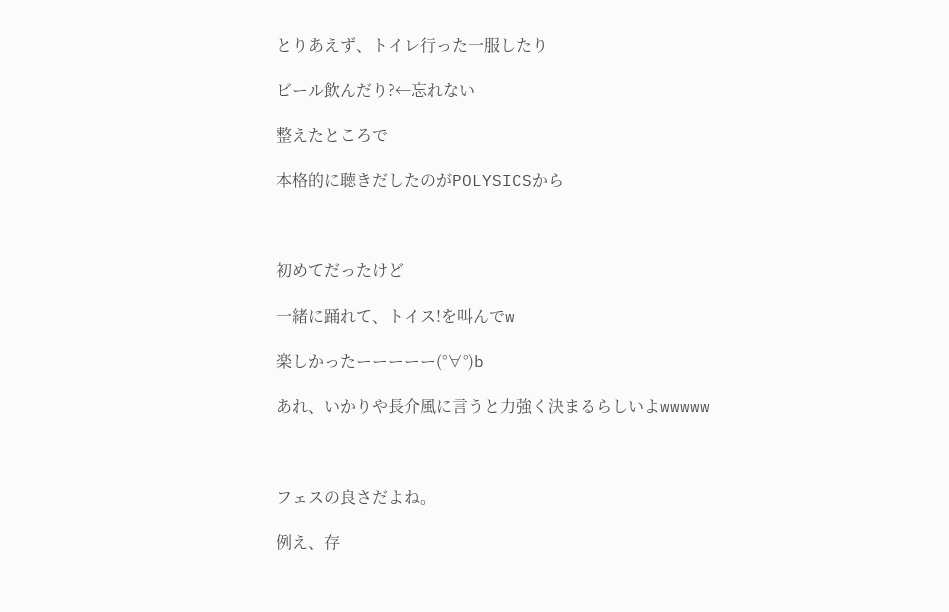とりあえず、トイレ行った一服したり

ビール飲んだり?←忘れない

整えたところで

本格的に聴きだしたのがPOLYSICSから



初めてだったけど

一緒に踊れて、トイス!を叫んでw

楽しかったーーーーー(°∀°)b

あれ、いかりや長介風に言うと力強く決まるらしいよwwwww



フェスの良さだよね。

例え、存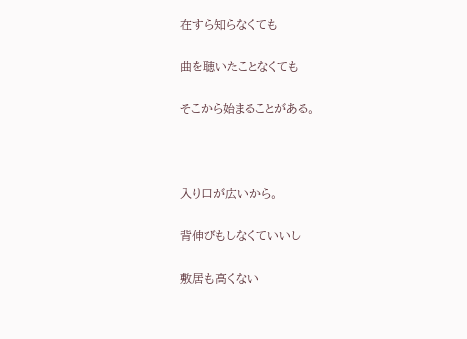在すら知らなくても

曲を聴いたことなくても

そこから始まることがある。



入り口が広いから。

背伸びもしなくていいし

敷居も高くない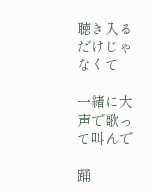聴き入るだけじゃなくて

一緒に大声で歌って叫んで

踊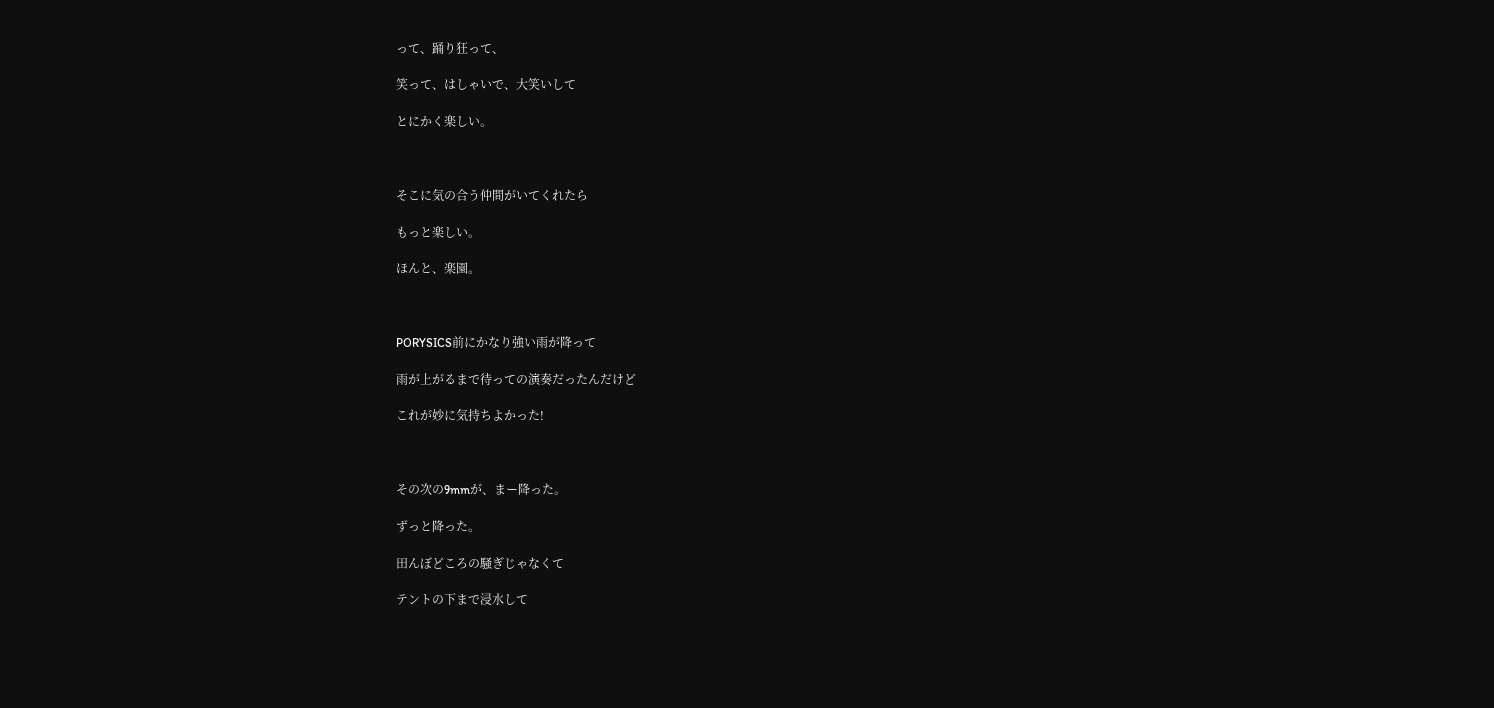って、踊り狂って、

笑って、はしゃいで、大笑いして

とにかく楽しい。



そこに気の合う仲間がいてくれたら

もっと楽しい。

ほんと、楽園。



PORYSICS前にかなり強い雨が降って

雨が上がるまで待っての演奏だったんだけど

これが妙に気持ちよかった!



その次の9mmが、まー降った。

ずっと降った。

田んぼどころの騒ぎじゃなくて

テントの下まで浸水して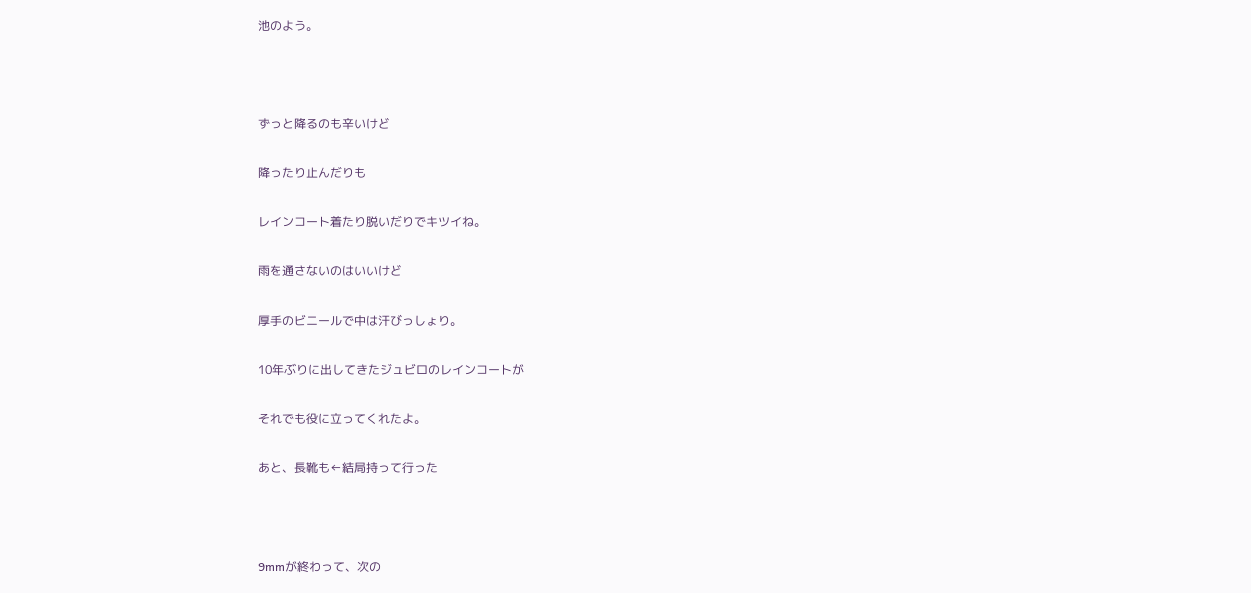池のよう。



ずっと降るのも辛いけど

降ったり止んだりも

レインコート着たり脱いだりでキツイね。

雨を通さないのはいいけど

厚手のビニールで中は汗びっしょり。

10年ぶりに出してきたジュビロのレインコートが

それでも役に立ってくれたよ。

あと、長靴も←結局持って行った



9mmが終わって、次の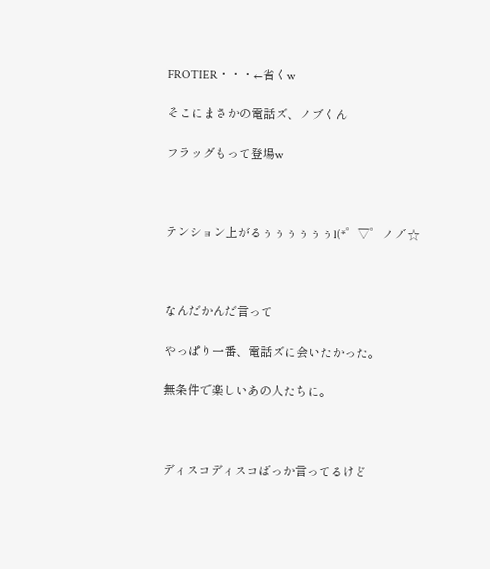FROTIER・・・←省くw

そこにまさかの電話ズ、ノブくん

フラッグもって登場w



テンション上がるぅぅぅぅぅぅl(*゜▽゜ノノ゛☆



なんだかんだ言って

やっぱり一番、電話ズに会いたかった。

無条件で楽しいあの人たちに。



ディスコディスコばっか言ってるけど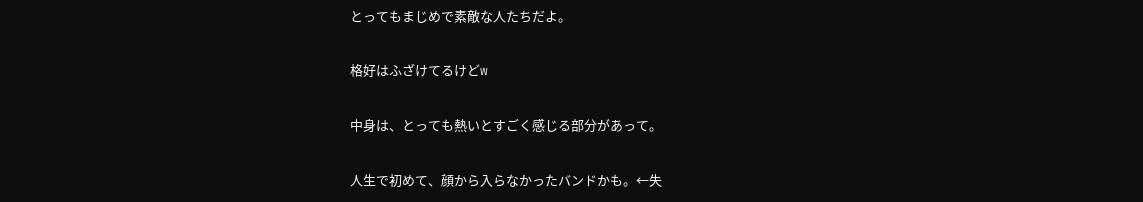とってもまじめで素敵な人たちだよ。

格好はふざけてるけどw

中身は、とっても熱いとすごく感じる部分があって。

人生で初めて、顔から入らなかったバンドかも。←失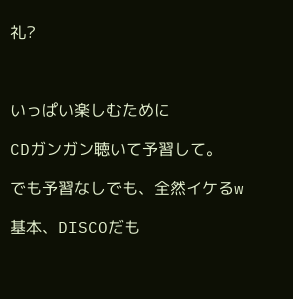礼?



いっぱい楽しむために

CDガンガン聴いて予習して。

でも予習なしでも、全然イケるw

基本、DISCOだも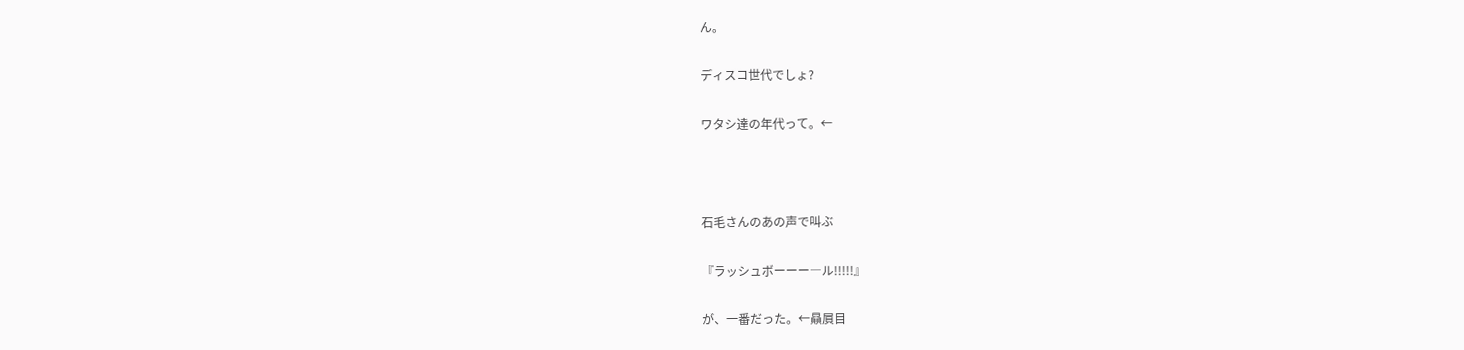ん。

ディスコ世代でしょ?

ワタシ達の年代って。←



石毛さんのあの声で叫ぶ

『ラッシュボーーー―ル!!!!!』

が、一番だった。←贔屓目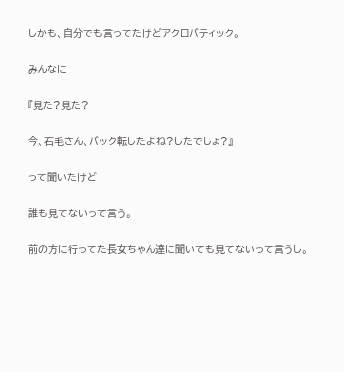しかも、自分でも言ってたけどアクロバティック。

みんなに

『見た?見た?

今、石毛さん、バック転したよね?したでしょ?』

って聞いたけど

誰も見てないって言う。

前の方に行ってた長女ちゃん達に聞いても見てないって言うし。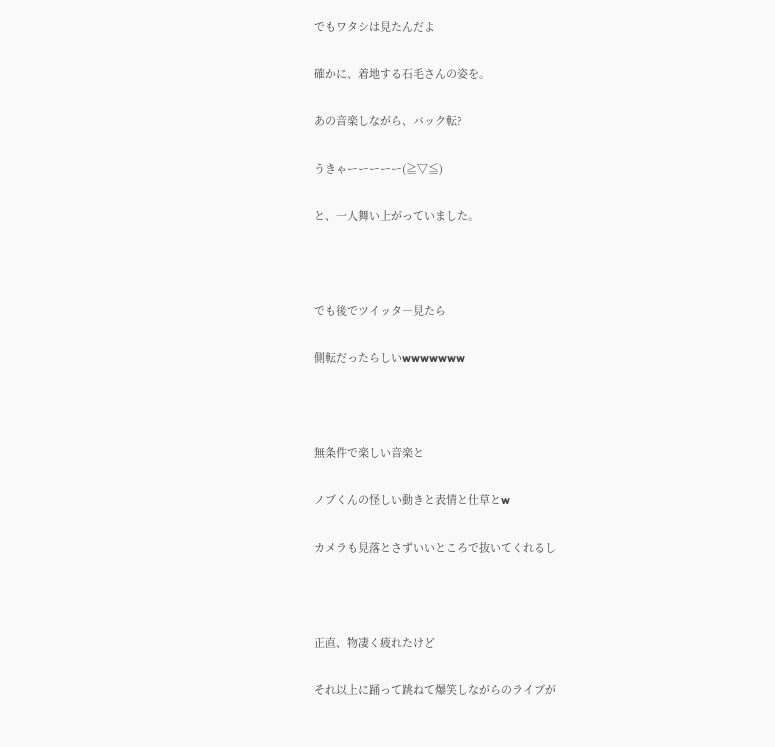でもワタシは見たんだよ

確かに、着地する石毛さんの姿を。

あの音楽しながら、バック転?

うきゃーーーーー(≧▽≦)

と、一人舞い上がっていました。



でも後でツイッタ―見たら

側転だったらしいwwwwwww



無条件で楽しい音楽と

ノブくんの怪しい動きと表情と仕草とw

カメラも見落とさずいいところで抜いてくれるし



正直、物凄く疲れたけど

それ以上に踊って跳ねて爆笑しながらのライブが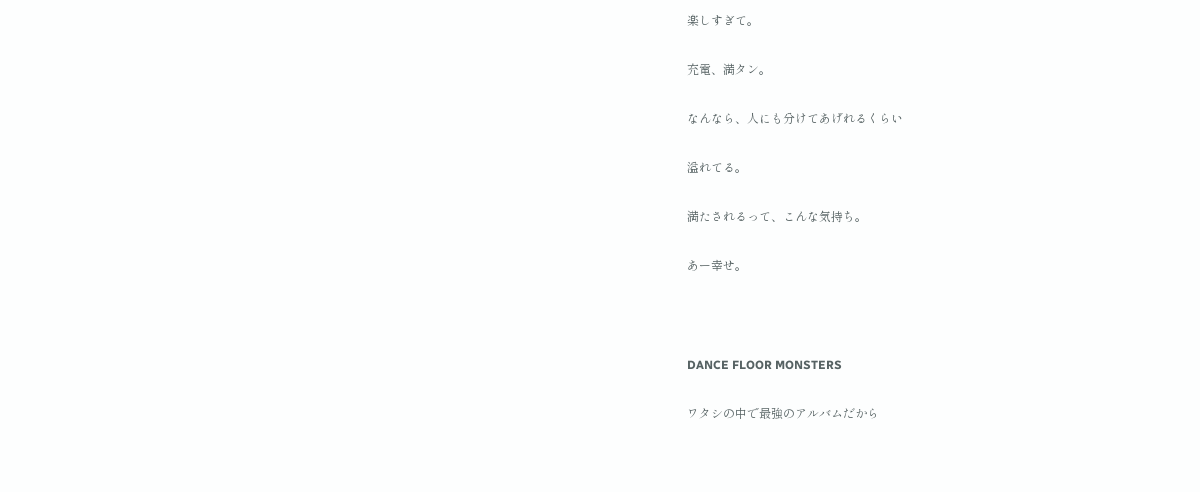楽しすぎて。

充電、満タン。

なんなら、人にも分けてあげれるくらい

溢れてる。

満たされるって、こんな気持ち。

あー幸せ。



DANCE FLOOR MONSTERS

ワタシの中で最強のアルバムだから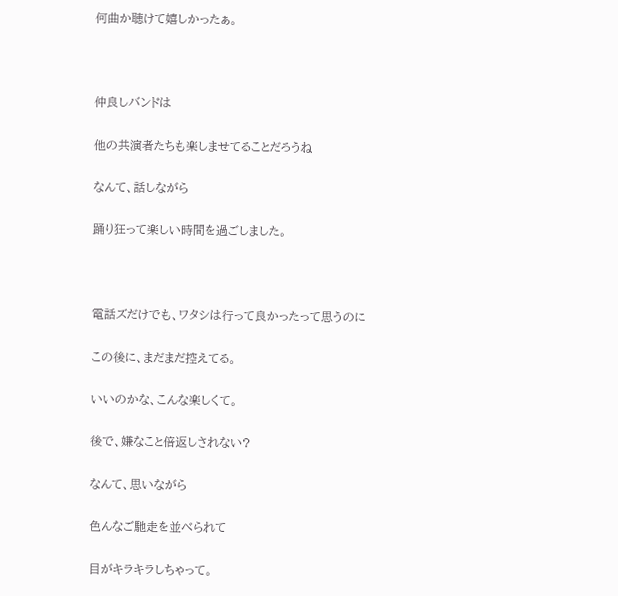何曲か聴けて嬉しかったぁ。



仲良しバンドは

他の共演者たちも楽しませてることだろうね

なんて、話しながら

踊り狂って楽しい時間を過ごしました。



電話ズだけでも、ワタシは行って良かったって思うのに

この後に、まだまだ控えてる。

いいのかな、こんな楽しくて。

後で、嫌なこと倍返しされない?

なんて、思いながら

色んなご馳走を並べられて

目がキラキラしちゃって。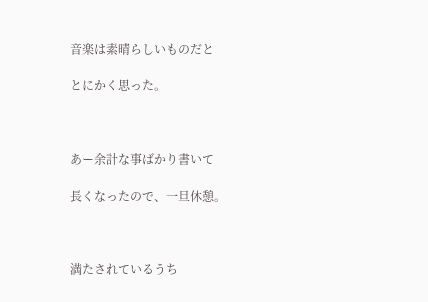音楽は素晴らしいものだと

とにかく思った。



あー余計な事ばかり書いて

長くなったので、一旦休憩。



満たされているうち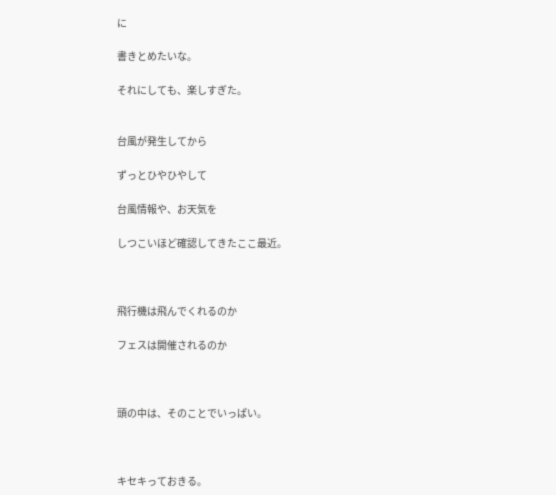に

書きとめたいな。

それにしても、楽しすぎた。


台風が発生してから

ずっとひやひやして

台風情報や、お天気を

しつこいほど確認してきたここ最近。



飛行機は飛んでくれるのか

フェスは開催されるのか



頭の中は、そのことでいっぱい。



キセキっておきる。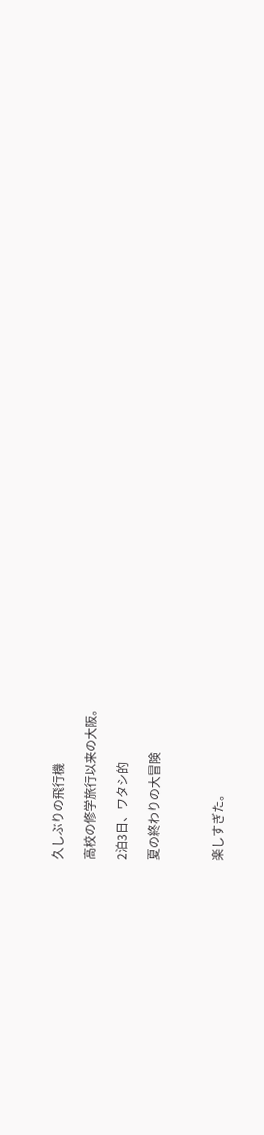久しぶりの飛行機

高校の修学旅行以来の大阪。

2泊3日、ワタシ的

夏の終わりの大冒険



楽しすぎた。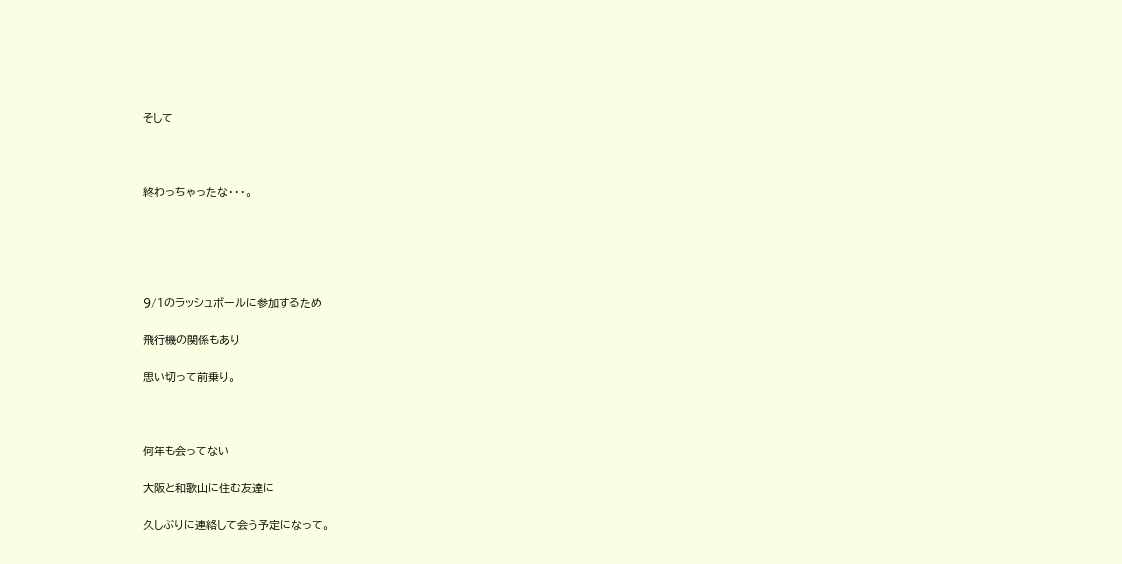そして



終わっちゃったな・・・。





9/1のラッシュボールに参加するため

飛行機の関係もあり

思い切って前乗り。



何年も会ってない

大阪と和歌山に住む友達に

久しぶりに連絡して会う予定になって。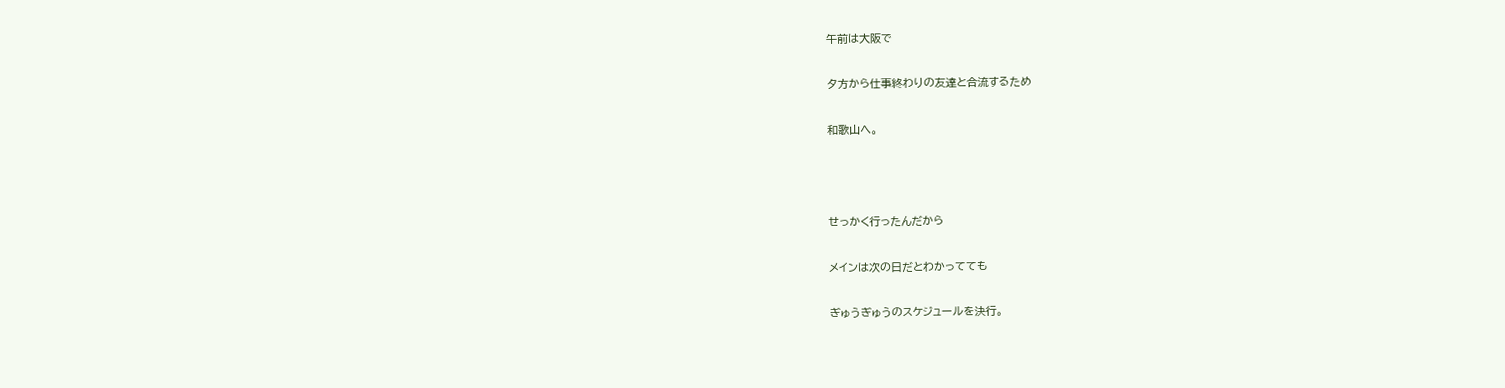午前は大阪で

夕方から仕事終わりの友達と合流するため

和歌山へ。



せっかく行ったんだから

メインは次の日だとわかってても

ぎゅうぎゅうのスケジュールを決行。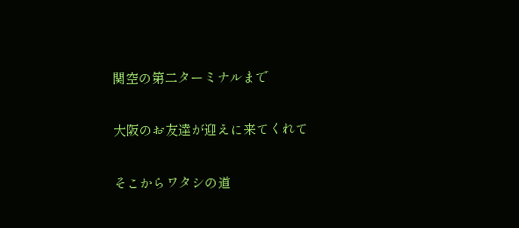関空の第二ターミナルまで

大阪のお友達が迎えに来てくれて

そこからワタシの道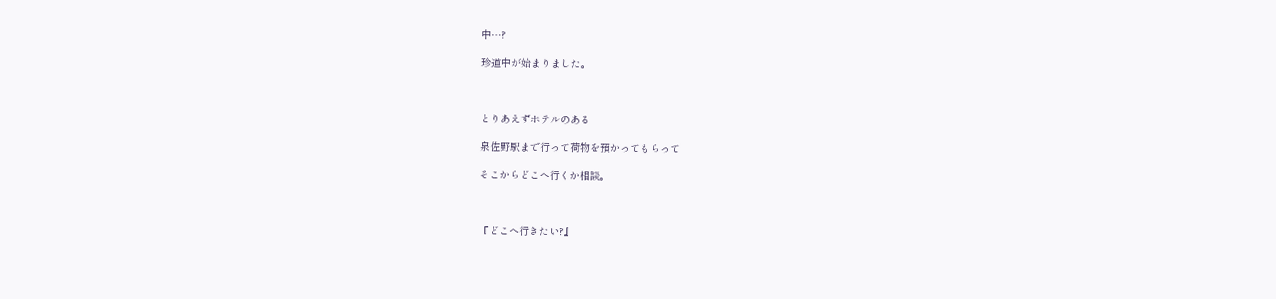中…?

珍道中が始まりました。



とりあえずホテルのある

泉佐野駅まで行って荷物を預かってもらって

そこからどこへ行くか相談。



『どこへ行きたい?』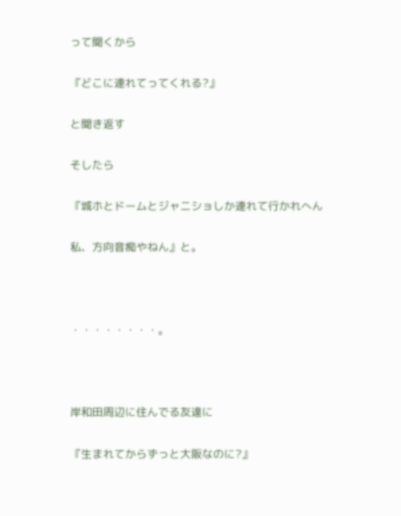って聞くから

『どこに連れてってくれる?』

と聞き返す

そしたら

『城ホとドームとジャニショしか連れて行かれへん

私、方向音痴やねん』と。



・・・・・・・・。



岸和田周辺に住んでる友達に

『生まれてからずっと大阪なのに?』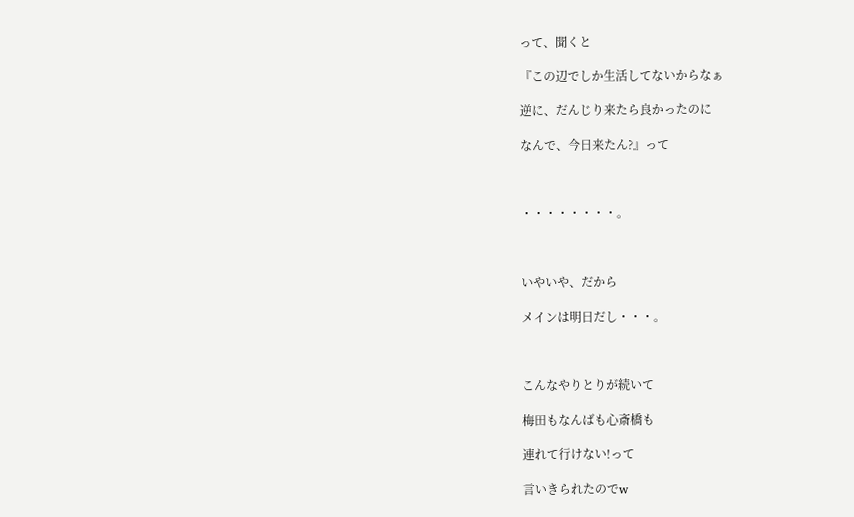って、聞くと

『この辺でしか生活してないからなぁ

逆に、だんじり来たら良かったのに

なんで、今日来たん?』って



・・・・・・・・。



いやいや、だから

メインは明日だし・・・。



こんなやりとりが続いて

梅田もなんばも心斎橋も

連れて行けない!って

言いきられたのでw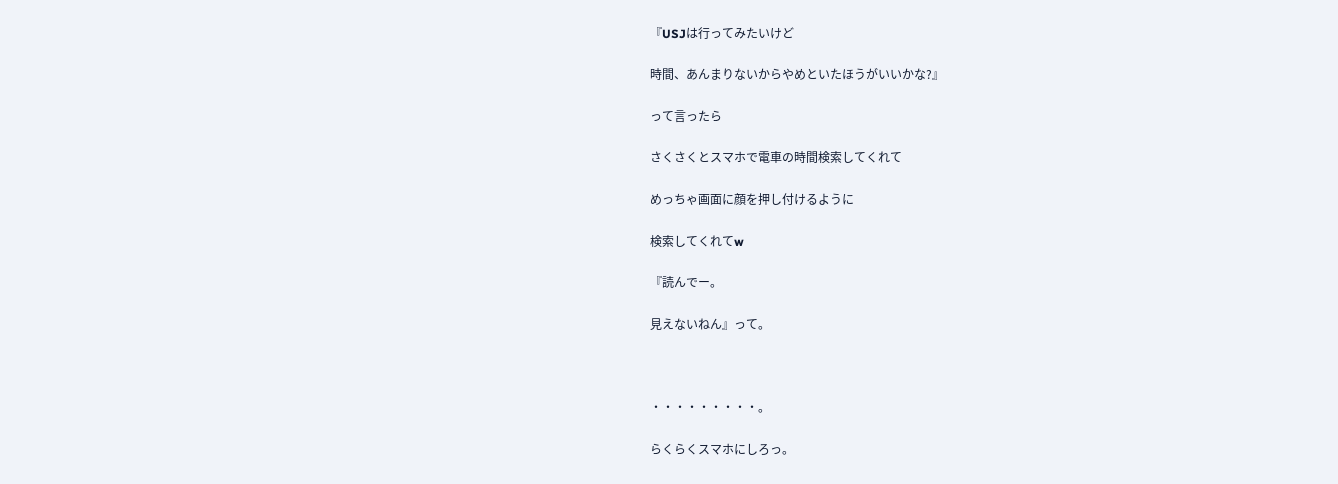『USJは行ってみたいけど

時間、あんまりないからやめといたほうがいいかな?』

って言ったら

さくさくとスマホで電車の時間検索してくれて

めっちゃ画面に顔を押し付けるように

検索してくれてw

『読んでー。

見えないねん』って。



・・・・・・・・・。

らくらくスマホにしろっ。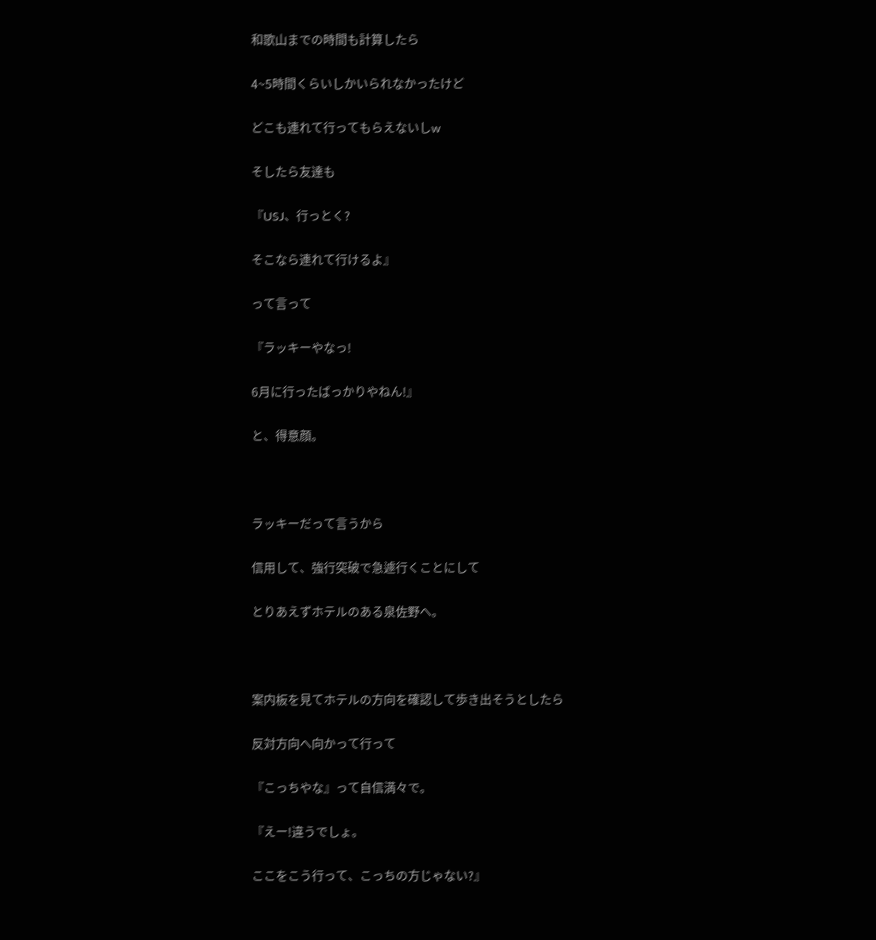和歌山までの時間も計算したら

4~5時間くらいしかいられなかったけど

どこも連れて行ってもらえないしw

そしたら友達も

『USJ、行っとく?

そこなら連れて行けるよ』

って言って

『ラッキーやなっ!

6月に行ったばっかりやねん!』

と、得意顔。



ラッキーだって言うから

信用して、強行突破で急遽行くことにして

とりあえずホテルのある泉佐野へ。



案内板を見てホテルの方向を確認して歩き出そうとしたら

反対方向へ向かって行って

『こっちやな』って自信満々で。

『えー!違うでしょ。

ここをこう行って、こっちの方じゃない?』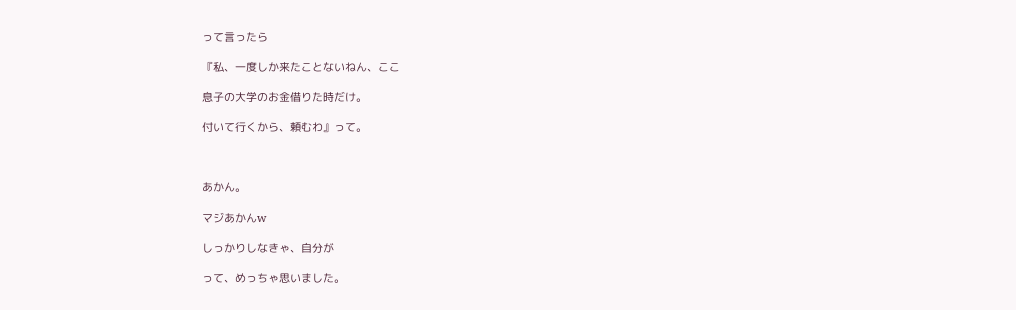って言ったら

『私、一度しか来たことないねん、ここ

息子の大学のお金借りた時だけ。

付いて行くから、頼むわ』って。



あかん。

マジあかんw

しっかりしなきゃ、自分が

って、めっちゃ思いました。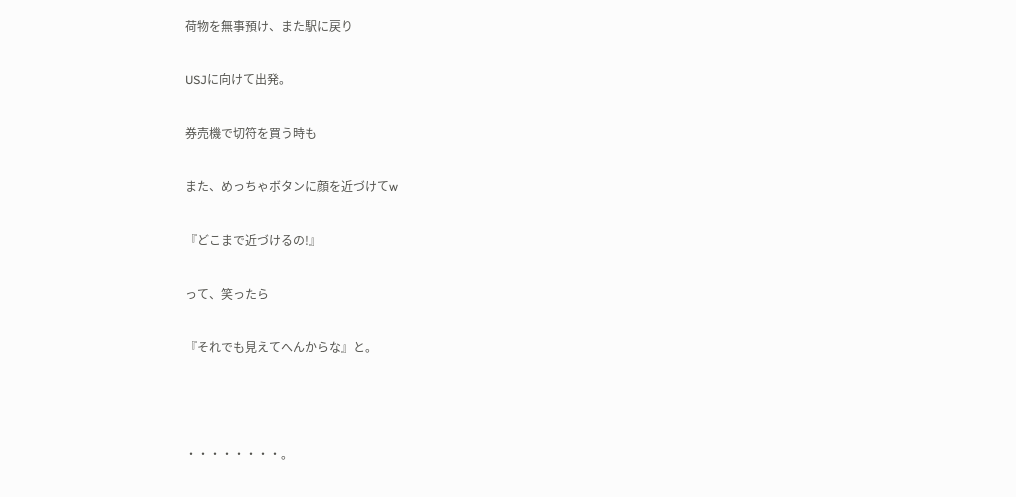荷物を無事預け、また駅に戻り

USJに向けて出発。

券売機で切符を買う時も

また、めっちゃボタンに顔を近づけてw

『どこまで近づけるの!』

って、笑ったら

『それでも見えてへんからな』と。



・・・・・・・・。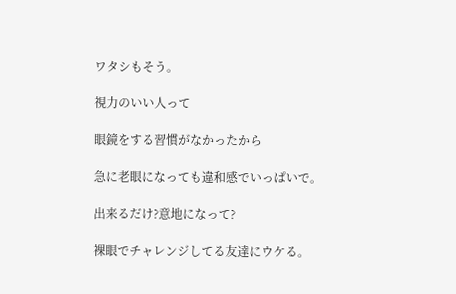ワタシもそう。

視力のいい人って

眼鏡をする習慣がなかったから

急に老眼になっても違和感でいっぱいで。

出来るだけ?意地になって?

裸眼でチャレンジしてる友達にウケる。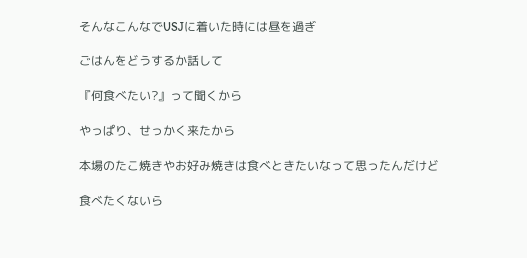そんなこんなでUSJに着いた時には昼を過ぎ

ごはんをどうするか話して

『何食べたい?』って聞くから

やっぱり、せっかく来たから

本場のたこ焼きやお好み焼きは食べときたいなって思ったんだけど

食べたくないら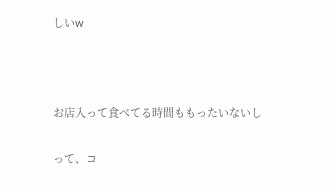しいw



お店入って食べてる時間ももったいないし

って、コ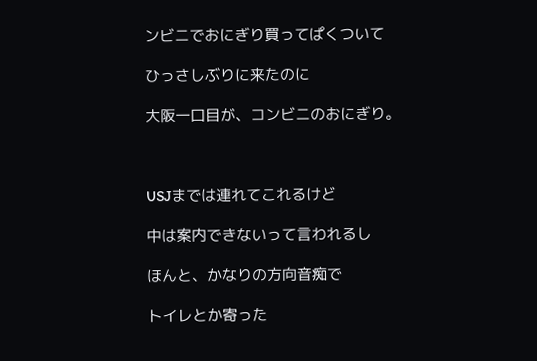ンビニでおにぎり買ってぱくついて

ひっさしぶりに来たのに

大阪一口目が、コンビニのおにぎり。



USJまでは連れてこれるけど

中は案内できないって言われるし

ほんと、かなりの方向音痴で

トイレとか寄った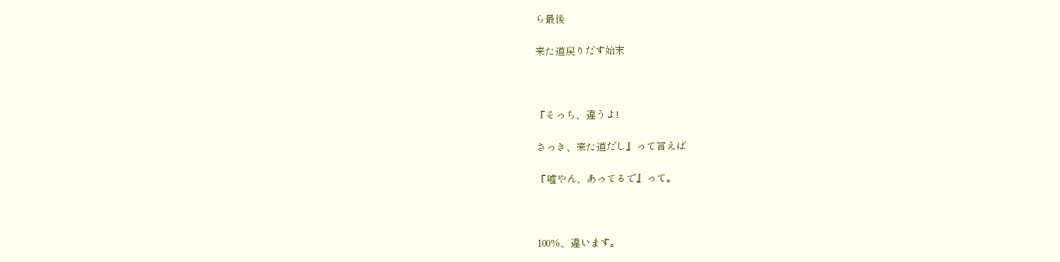ら最後

来た道戻りだす始末



『そっち、違うよ!

さっき、来た道だし』って言えば

『嘘やん、あってるで』って。



100%、違います。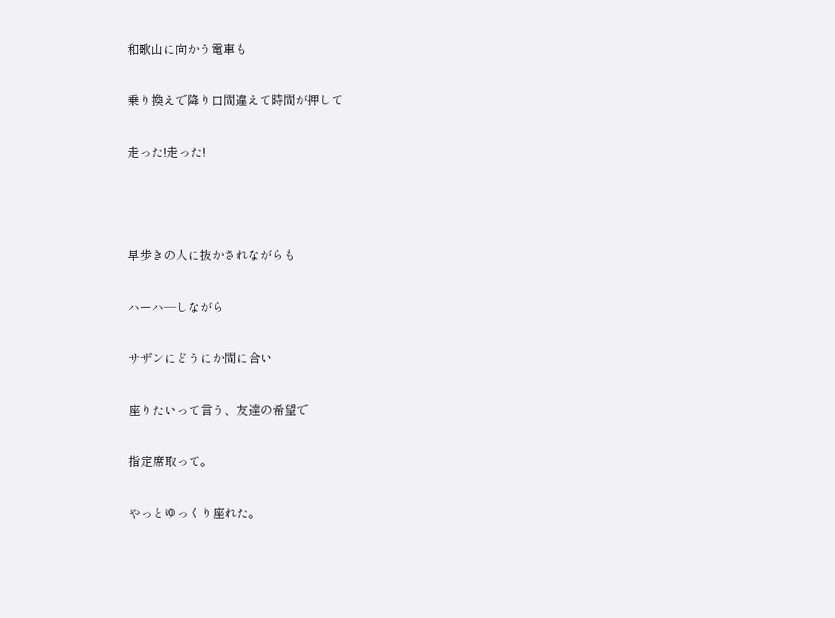和歌山に向かう電車も

乗り換えで降り口間違えて時間が押して

走った!走った!



早歩きの人に抜かされながらも

ハーハ―しながら

サザンにどうにか間に合い

座りたいって言う、友達の希望で

指定席取って。

やっとゆっくり座れた。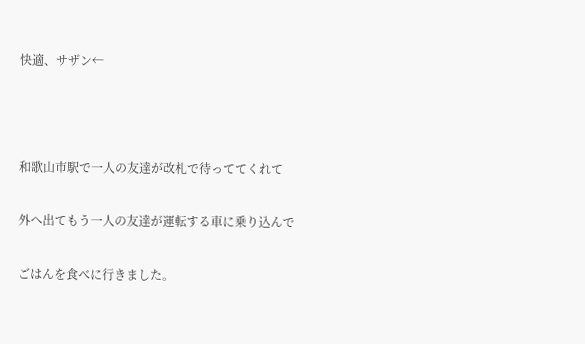快適、サザン←



和歌山市駅で一人の友達が改札で待っててくれて

外へ出てもう一人の友達が運転する車に乗り込んで

ごはんを食べに行きました。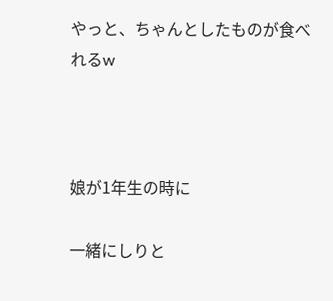やっと、ちゃんとしたものが食べれるw



娘が1年生の時に

一緒にしりと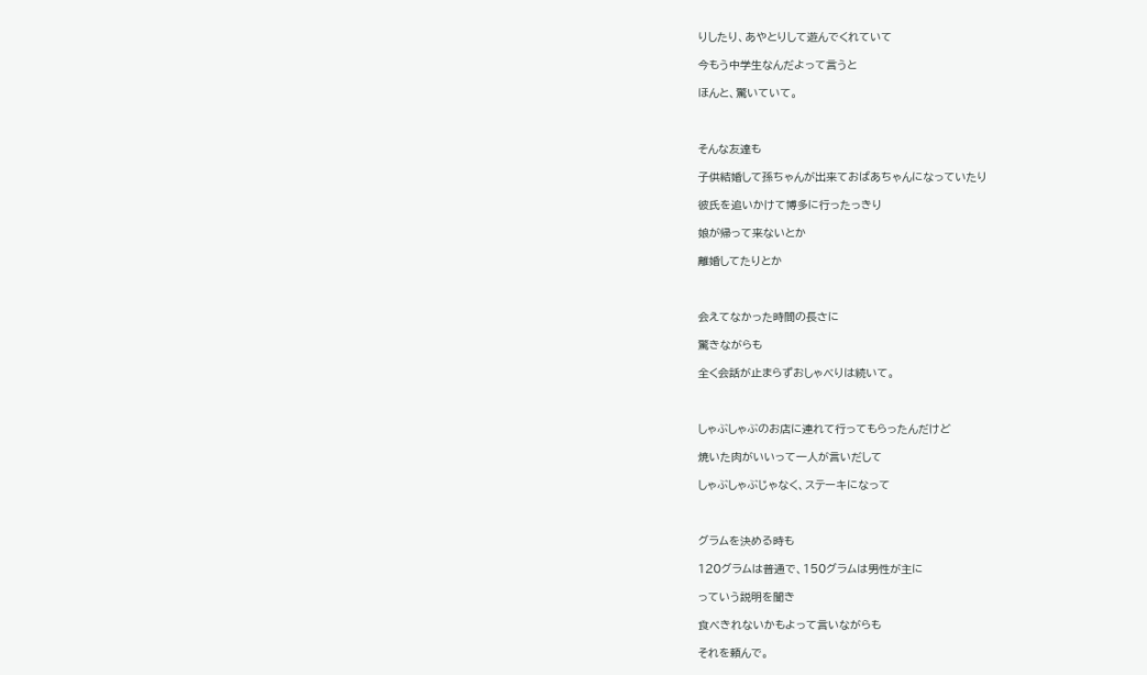りしたり、あやとりして遊んでくれていて

今もう中学生なんだよって言うと

ほんと、驚いていて。



そんな友達も

子供結婚して孫ちゃんが出来ておばあちゃんになっていたり

彼氏を追いかけて博多に行ったっきり

娘が帰って来ないとか

離婚してたりとか



会えてなかった時間の長さに

驚きながらも

全く会話が止まらずおしゃべりは続いて。



しゃぶしゃぶのお店に連れて行ってもらったんだけど

焼いた肉がいいって一人が言いだして

しゃぶしゃぶじゃなく、ステーキになって



グラムを決める時も

120グラムは普通で、150グラムは男性が主に

っていう説明を聞き

食べきれないかもよって言いながらも

それを頼んで。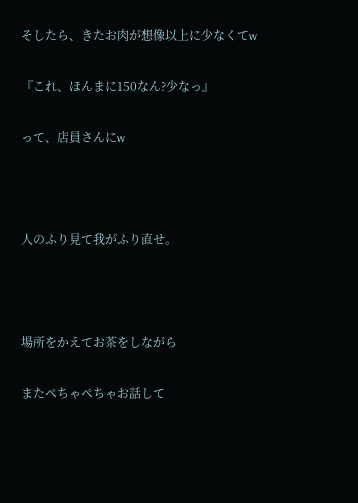そしたら、きたお肉が想像以上に少なくてw

『これ、ほんまに150なん?少なっ』

って、店員さんにw



人のふり見て我がふり直せ。



場所をかえてお茶をしながら

またぺちゃぺちゃお話して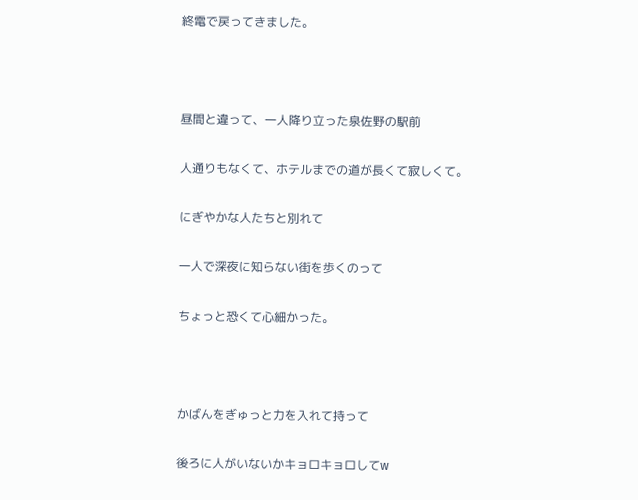終電で戻ってきました。



昼間と違って、一人降り立った泉佐野の駅前

人通りもなくて、ホテルまでの道が長くて寂しくて。

にぎやかな人たちと別れて

一人で深夜に知らない街を歩くのって

ちょっと恐くて心細かった。



かばんをぎゅっと力を入れて持って

後ろに人がいないかキョロキョロしてw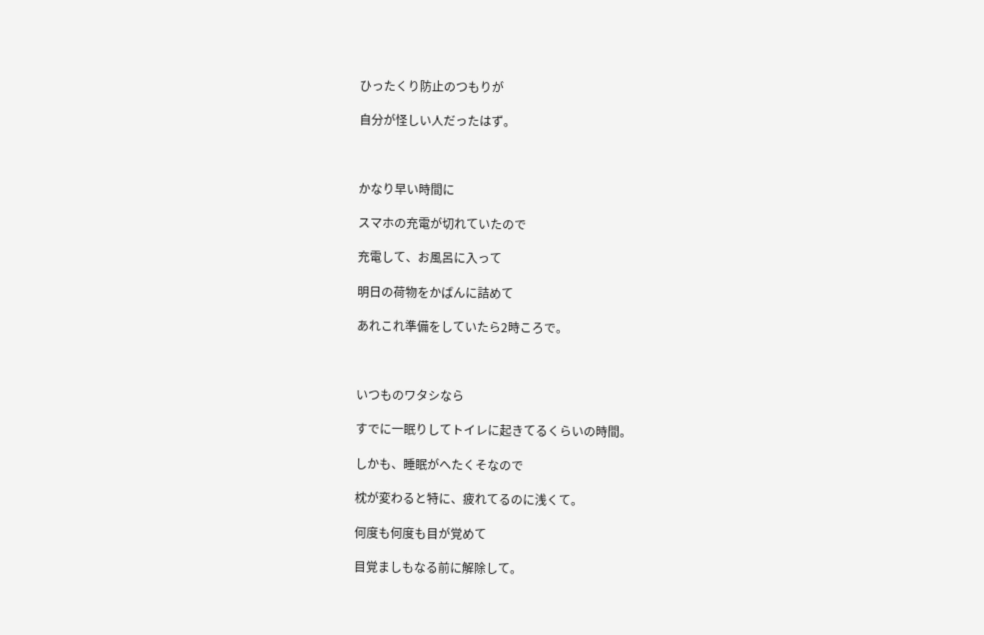ひったくり防止のつもりが

自分が怪しい人だったはず。



かなり早い時間に

スマホの充電が切れていたので

充電して、お風呂に入って

明日の荷物をかばんに詰めて

あれこれ準備をしていたら2時ころで。



いつものワタシなら

すでに一眠りしてトイレに起きてるくらいの時間。

しかも、睡眠がへたくそなので

枕が変わると特に、疲れてるのに浅くて。

何度も何度も目が覚めて

目覚ましもなる前に解除して。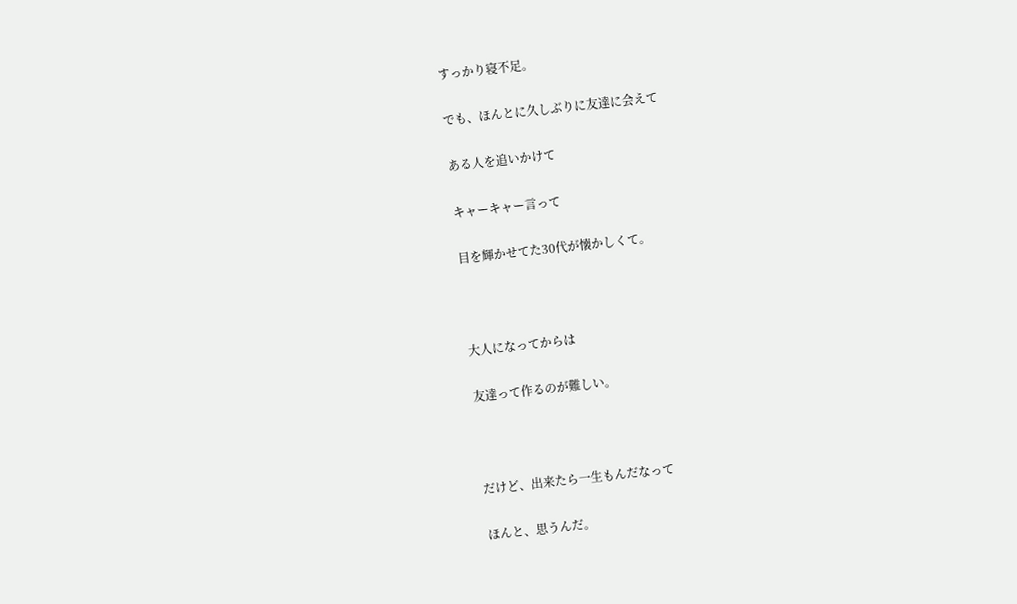すっかり寝不足。

でも、ほんとに久しぶりに友達に会えて

ある人を追いかけて

キャーキャー言って

目を輝かせてた30代が懐かしくて。



大人になってからは

友達って作るのが難しい。



だけど、出来たら一生もんだなって

ほんと、思うんだ。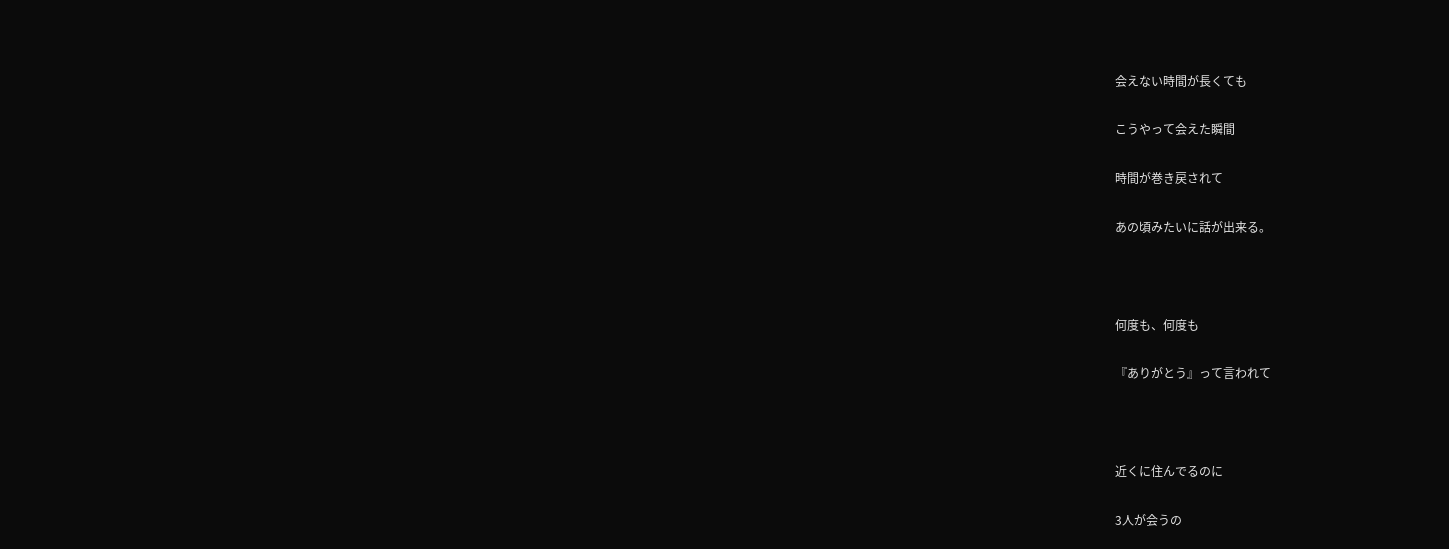会えない時間が長くても

こうやって会えた瞬間

時間が巻き戻されて

あの頃みたいに話が出来る。



何度も、何度も

『ありがとう』って言われて



近くに住んでるのに

3人が会うの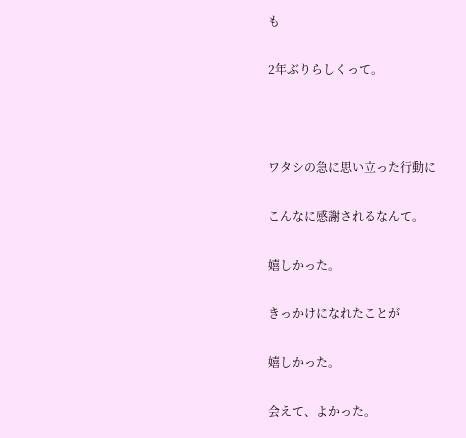も

2年ぶりらしくって。



ワタシの急に思い立った行動に

こんなに感謝されるなんて。

嬉しかった。

きっかけになれたことが

嬉しかった。

会えて、よかった。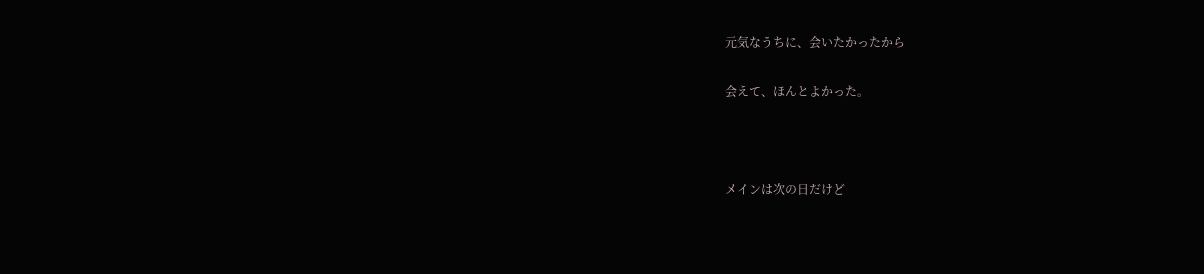元気なうちに、会いたかったから

会えて、ほんとよかった。



メインは次の日だけど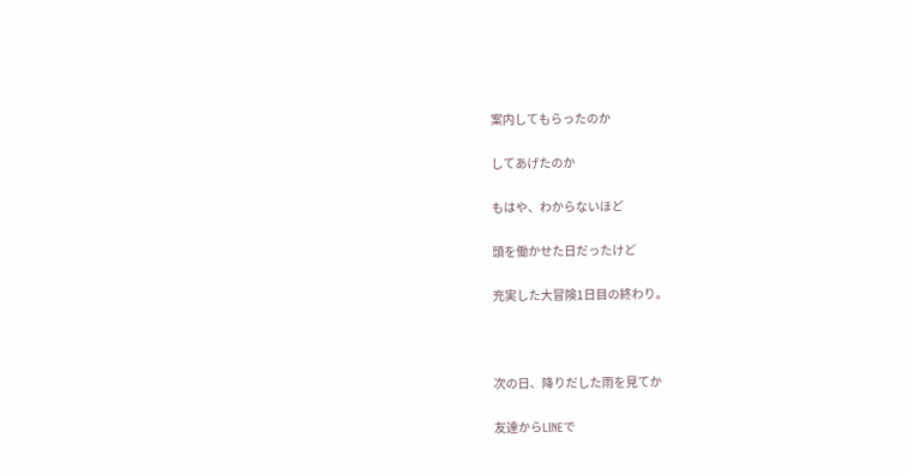案内してもらったのか

してあげたのか

もはや、わからないほど

頭を働かせた日だったけど

充実した大冒険1日目の終わり。



次の日、降りだした雨を見てか

友達からLINEで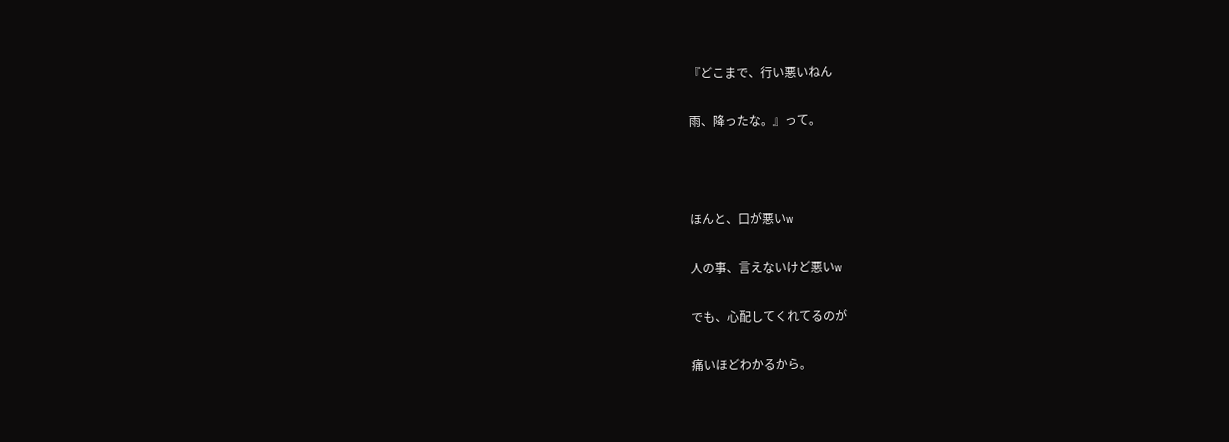『どこまで、行い悪いねん

雨、降ったな。』って。



ほんと、口が悪いw

人の事、言えないけど悪いw

でも、心配してくれてるのが

痛いほどわかるから。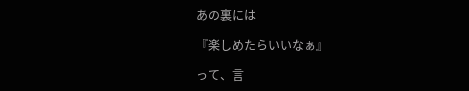あの裏には

『楽しめたらいいなぁ』

って、言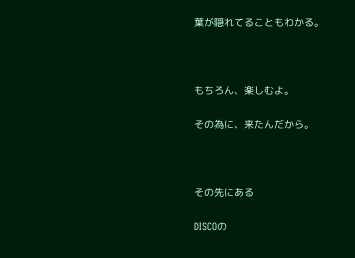葉が隠れてることもわかる。



もちろん、楽しむよ。

その為に、来たんだから。



その先にある

DISCOの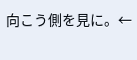向こう側を見に。←